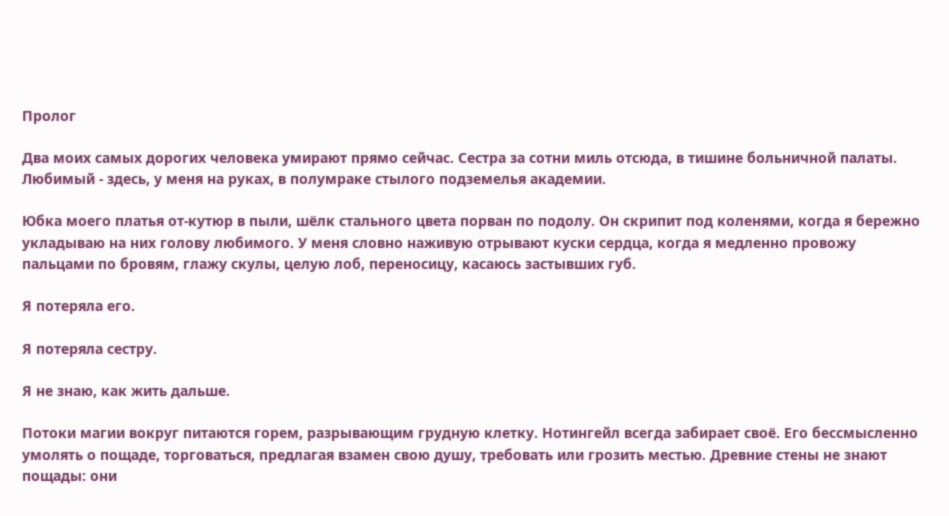Пролог

Два моих самых дорогих человека умирают прямо сейчас. Сестра за сотни миль отсюда, в тишине больничной палаты. Любимый - здесь, у меня на руках, в полумраке стылого подземелья академии.

Юбка моего платья от-кутюр в пыли, шёлк стального цвета порван по подолу. Он скрипит под коленями, когда я бережно укладываю на них голову любимого. У меня словно наживую отрывают куски сердца, когда я медленно провожу пальцами по бровям, глажу скулы, целую лоб, переносицу, касаюсь застывших губ.

Я потеряла его.

Я потеряла сестру.

Я не знаю, как жить дальше.

Потоки магии вокруг питаются горем, разрывающим грудную клетку. Нотингейл всегда забирает своё. Его бессмысленно умолять о пощаде, торговаться, предлагая взамен свою душу, требовать или грозить местью. Древние стены не знают пощады: они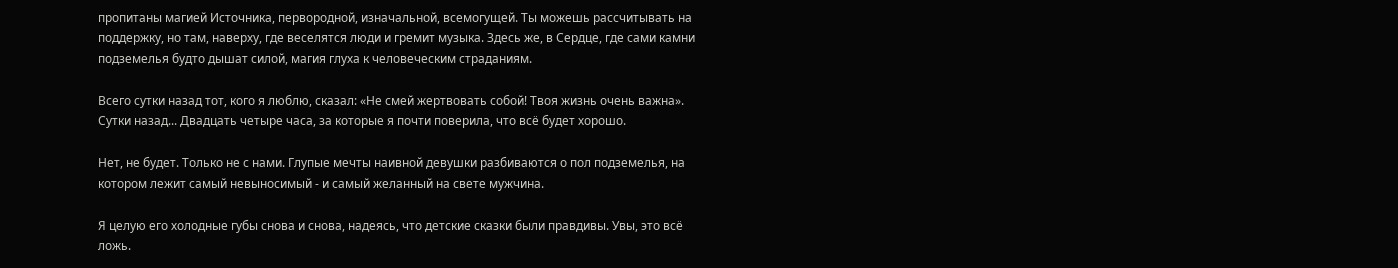пропитаны магией Источника, первородной, изначальной, всемогущей. Ты можешь рассчитывать на поддержку, но там, наверху, где веселятся люди и гремит музыка. Здесь же, в Сердце, где сами камни подземелья будто дышат силой, магия глуха к человеческим страданиям.

Всего сутки назад тот, кого я люблю, сказал: «Не смей жертвовать собой! Твоя жизнь очень важна». Сутки назад... Двадцать четыре часа, за которые я почти поверила, что всё будет хорошо.

Нет, не будет. Только не с нами. Глупые мечты наивной девушки разбиваются о пол подземелья, на котором лежит самый невыносимый - и самый желанный на свете мужчина.

Я целую его холодные губы снова и снова, надеясь, что детские сказки были правдивы. Увы, это всё ложь.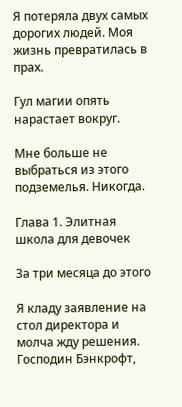Я потеряла двух самых дорогих людей. Моя жизнь превратилась в прах.

Гул магии опять нарастает вокруг.

Мне больше не выбраться из этого подземелья. Никогда.

Глава 1. Элитная школа для девочек

За три месяца до этого

Я кладу заявление на стол директора и молча жду решения. Господин Бэнкрофт,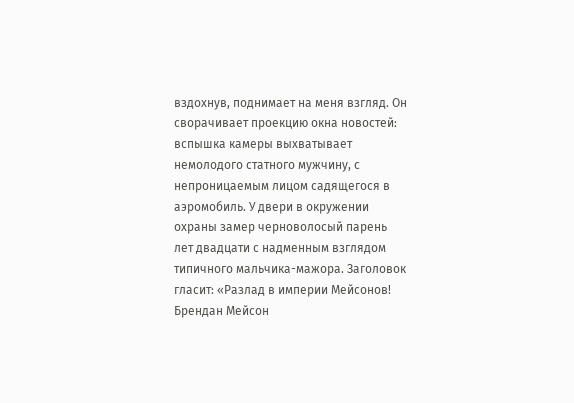вздохнув, поднимает на меня взгляд. Он сворачивает проекцию окна новостей: вспышка камеры выхватывает немолодого статного мужчину, с непроницаемым лицом садящегося в аэромобиль. У двери в окружении охраны замер черноволосый парень лет двадцати с надменным взглядом типичного мальчика-мажора. Заголовок гласит: «Разлад в империи Мейсонов! Брендан Мейсон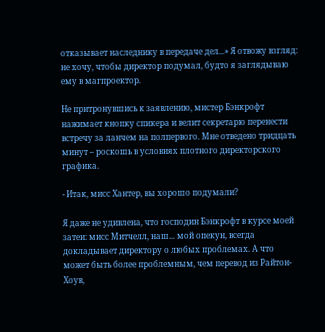отказывает наследнику в передаче дел...» Я отвожу взгляд: не хочу, чтобы директор подумал, будто я заглядываю ему в магпроектор.

Не притронувшись к заявлению, мистер Бэнкрофт нажимает кнопку спикера и велит секретарю перенести встречу за ланчем на полпервого. Мне отведено тридцать минут – роскошь в условиях плотного директорского графика.

- Итак, мисс Хантер, вы хорошо подумали?

Я даже не удивлена, что господин Бэнкрофт в курсе моей затеи: мисс Митчелл, наш... мой опекун, всегда докладывает директору о любых проблемах. А что может быть более проблемным, чем перевод из Райтон-Хоув,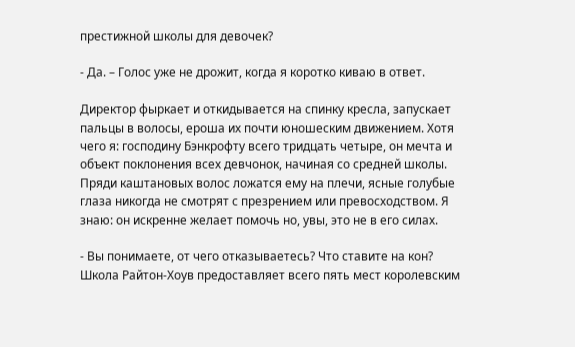престижной школы для девочек?

- Да. – Голос уже не дрожит, когда я коротко киваю в ответ.

Директор фыркает и откидывается на спинку кресла, запускает пальцы в волосы, ероша их почти юношеским движением. Хотя чего я: господину Бэнкрофту всего тридцать четыре, он мечта и объект поклонения всех девчонок, начиная со средней школы. Пряди каштановых волос ложатся ему на плечи, ясные голубые глаза никогда не смотрят с презрением или превосходством. Я знаю: он искренне желает помочь но, увы, это не в его силах.

- Вы понимаете, от чего отказываетесь? Что ставите на кон? Школа Райтон-Хоув предоставляет всего пять мест королевским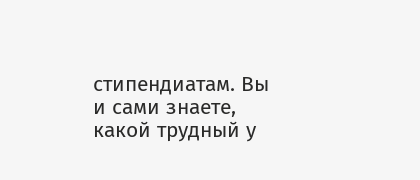стипендиатам. Вы и сами знаете, какой трудный у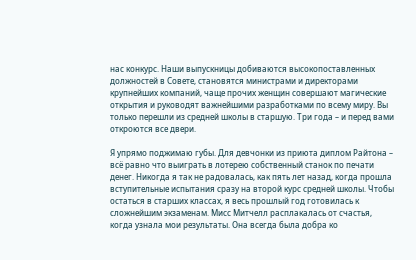нас конкурс. Наши выпускницы добиваются высокопоставленных должностей в Совете, становятся министрами и директорами крупнейших компаний, чаще прочих женщин совершают магические открытия и руководят важнейшими разработками по всему миру. Вы только перешли из средней школы в старшую. Три года – и перед вами откроются все двери.

Я упрямо поджимаю губы. Для девчонки из приюта диплом Райтона – всё равно что выиграть в лотерею собственный станок по печати денег. Никогда я так не радовалась, как пять лет назад, когда прошла вступительные испытания сразу на второй курс средней школы. Чтобы остаться в старших классах, я весь прошлый год готовилась к сложнейшим экзаменам. Мисс Митчелл расплакалась от счастья, когда узнала мои результаты. Она всегда была добра ко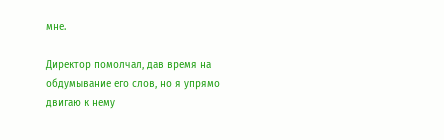мне.

Директор помолчал, дав время на обдумывание его слов, но я упрямо двигаю к нему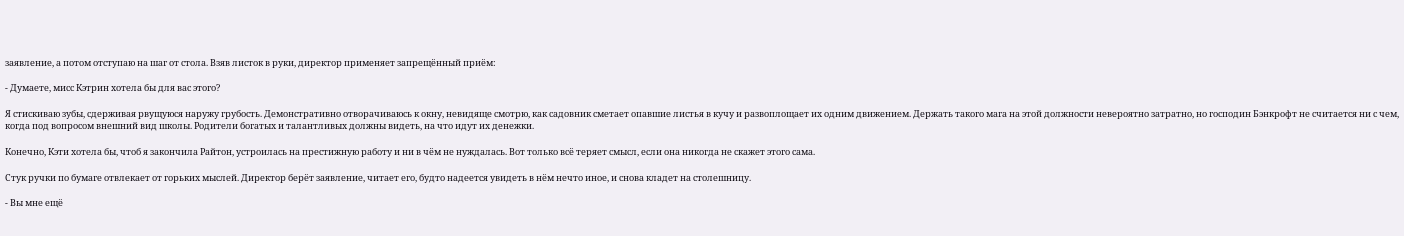заявление, а потом отступаю на шаг от стола. Взяв листок в руки, директор применяет запрещённый приём:

- Думаете, мисс Кэтрин хотела бы для вас этого?

Я стискиваю зубы, сдерживая рвущуюся наружу грубость. Демонстративно отворачиваюсь к окну, невидяще смотрю, как садовник сметает опавшие листья в кучу и развоплощает их одним движением. Держать такого мага на этой должности невероятно затратно, но господин Бэнкрофт не считается ни с чем, когда под вопросом внешний вид школы. Родители богатых и талантливых должны видеть, на что идут их денежки.

Конечно, Кэти хотела бы, чтоб я закончила Райтон, устроилась на престижную работу и ни в чём не нуждалась. Вот только всё теряет смысл, если она никогда не скажет этого сама.

Стук ручки по бумаге отвлекает от горьких мыслей. Директор берёт заявление, читает его, будто надеется увидеть в нём нечто иное, и снова кладет на столешницу.

- Вы мне ещё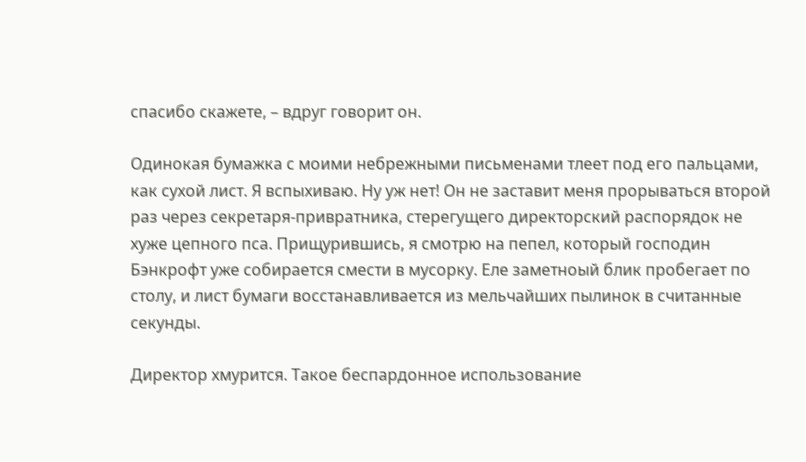спасибо скажете, – вдруг говорит он.

Одинокая бумажка с моими небрежными письменами тлеет под его пальцами, как сухой лист. Я вспыхиваю. Ну уж нет! Он не заставит меня прорываться второй раз через секретаря-привратника, стерегущего директорский распорядок не хуже цепного пса. Прищурившись, я смотрю на пепел, который господин Бэнкрофт уже собирается смести в мусорку. Еле заметноый блик пробегает по столу, и лист бумаги восстанавливается из мельчайших пылинок в считанные секунды.

Директор хмурится. Такое беспардонное использование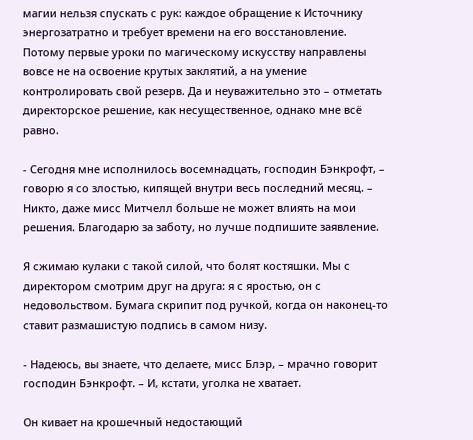магии нельзя спускать с рук: каждое обращение к Источнику энергозатратно и требует времени на его восстановление. Потому первые уроки по магическому искусству направлены вовсе не на освоение крутых заклятий, а на умение контролировать свой резерв. Да и неуважительно это – отметать директорское решение, как несущественное, однако мне всё равно.

- Сегодня мне исполнилось восемнадцать, господин Бэнкрофт, – говорю я со злостью, кипящей внутри весь последний месяц. – Никто, даже мисс Митчелл больше не может влиять на мои решения. Благодарю за заботу, но лучше подпишите заявление.

Я сжимаю кулаки с такой силой, что болят костяшки. Мы с директором смотрим друг на друга: я с яростью, он с недовольством. Бумага скрипит под ручкой, когда он наконец-то ставит размашистую подпись в самом низу.

- Надеюсь, вы знаете, что делаете, мисс Блэр, – мрачно говорит господин Бэнкрофт. – И, кстати, уголка не хватает.

Он кивает на крошечный недостающий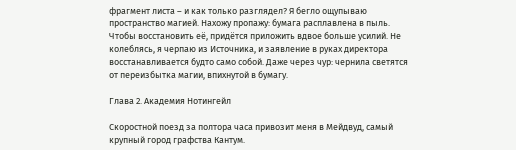фрагмент листа – и как только разглядел? Я бегло ощупываю пространство магией. Нахожу пропажу: бумага расплавлена в пыль. Чтобы восстановить её, придётся приложить вдвое больше усилий. Не колеблясь, я черпаю из Источника, и заявление в руках директора восстанавливается будто само собой. Даже через чур: чернила светятся от переизбытка магии, впихнутой в бумагу.

Глава 2. Академия Нотингейл

Скоростной поезд за полтора часа привозит меня в Мейдвуд, самый крупный город графства Кантум.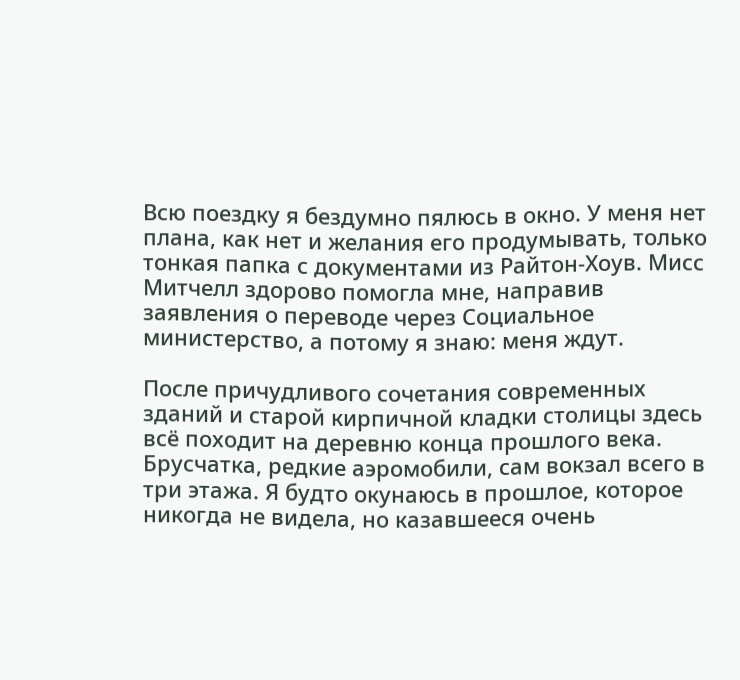Всю поездку я бездумно пялюсь в окно. У меня нет плана, как нет и желания его продумывать, только тонкая папка с документами из Райтон-Хоув. Мисс Митчелл здорово помогла мне, направив заявления о переводе через Социальное министерство, а потому я знаю: меня ждут.

После причудливого сочетания современных зданий и старой кирпичной кладки столицы здесь всё походит на деревню конца прошлого века. Брусчатка, редкие аэромобили, сам вокзал всего в три этажа. Я будто окунаюсь в прошлое, которое никогда не видела, но казавшееся очень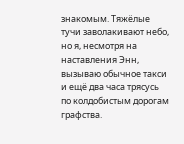знакомым. Тяжёлые тучи заволакивают небо, но я, несмотря на наставления Энн, вызываю обычное такси и ещё два часа трясусь по колдобистым дорогам графства.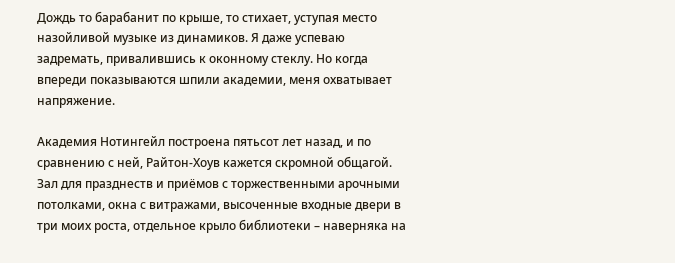Дождь то барабанит по крыше, то стихает, уступая место назойливой музыке из динамиков. Я даже успеваю задремать, привалившись к оконному стеклу. Но когда впереди показываются шпили академии, меня охватывает напряжение.

Академия Нотингейл построена пятьсот лет назад, и по сравнению с ней, Райтон-Хоув кажется скромной общагой. Зал для празднеств и приёмов с торжественными арочными потолками, окна с витражами, высоченные входные двери в три моих роста, отдельное крыло библиотеки – наверняка на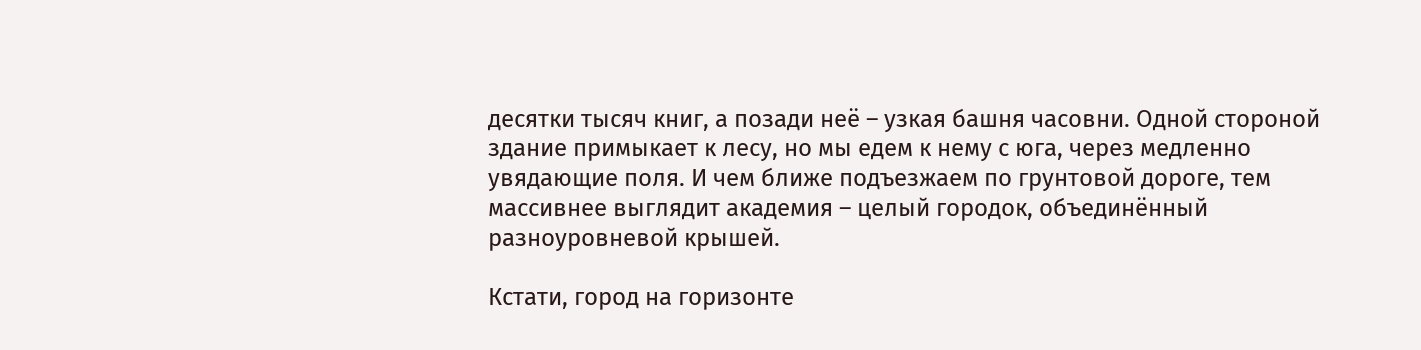десятки тысяч книг, а позади неё – узкая башня часовни. Одной стороной здание примыкает к лесу, но мы едем к нему с юга, через медленно увядающие поля. И чем ближе подъезжаем по грунтовой дороге, тем массивнее выглядит академия – целый городок, объединённый разноуровневой крышей.

Кстати, город на горизонте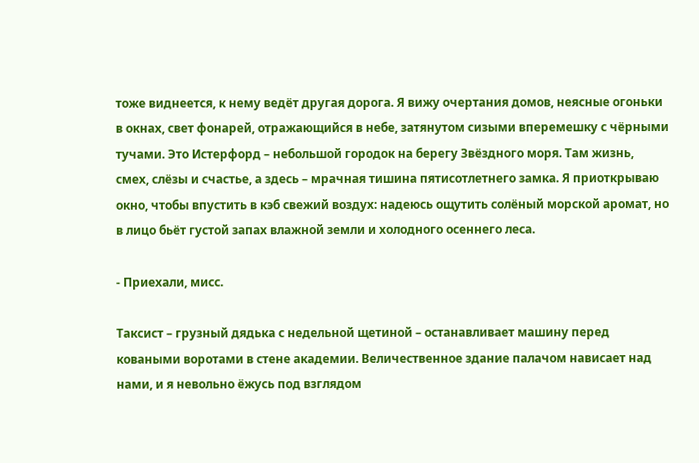тоже виднеется, к нему ведёт другая дорога. Я вижу очертания домов, неясные огоньки в окнах, свет фонарей, отражающийся в небе, затянутом сизыми вперемешку с чёрными тучами. Это Истерфорд – небольшой городок на берегу Звёздного моря. Там жизнь, смех, слёзы и счастье, а здесь – мрачная тишина пятисотлетнего замка. Я приоткрываю окно, чтобы впустить в кэб свежий воздух: надеюсь ощутить солёный морской аромат, но в лицо бьёт густой запах влажной земли и холодного осеннего леса.

- Приехали, мисс.

Таксист – грузный дядька с недельной щетиной – останавливает машину перед коваными воротами в стене академии. Величественное здание палачом нависает над нами, и я невольно ёжусь под взглядом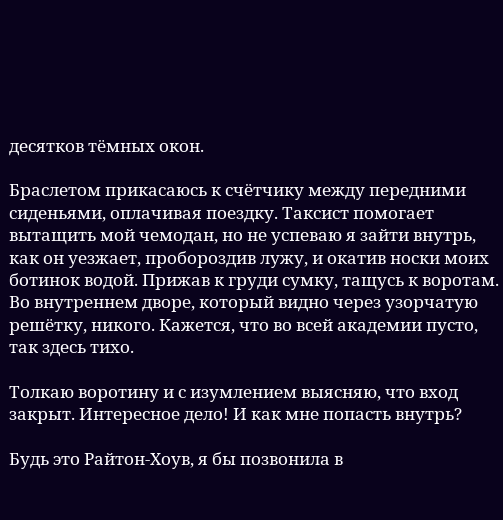десятков тёмных окон.

Браслетом прикасаюсь к счётчику между передними сиденьями, оплачивая поездку. Таксист помогает вытащить мой чемодан, но не успеваю я зайти внутрь, как он уезжает, пробороздив лужу, и окатив носки моих ботинок водой. Прижав к груди сумку, тащусь к воротам. Во внутреннем дворе, который видно через узорчатую решётку, никого. Кажется, что во всей академии пусто, так здесь тихо.

Толкаю воротину и с изумлением выясняю, что вход закрыт. Интересное дело! И как мне попасть внутрь?

Будь это Райтон-Хоув, я бы позвонила в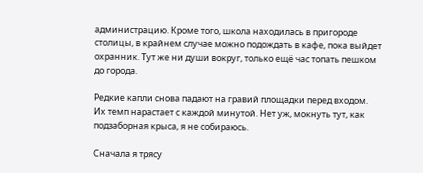администрацию. Кроме того, школа находилась в пригороде столицы, в крайнем случае можно подождать в кафе, пока выйдет охранник. Тут же ни души вокруг, только ещё час топать пешком до города.

Редкие капли снова падают на гравий площадки перед входом. Их темп нарастает с каждой минутой. Нет уж, мокнуть тут, как подзаборная крыса, я не собираюсь.

Сначала я трясу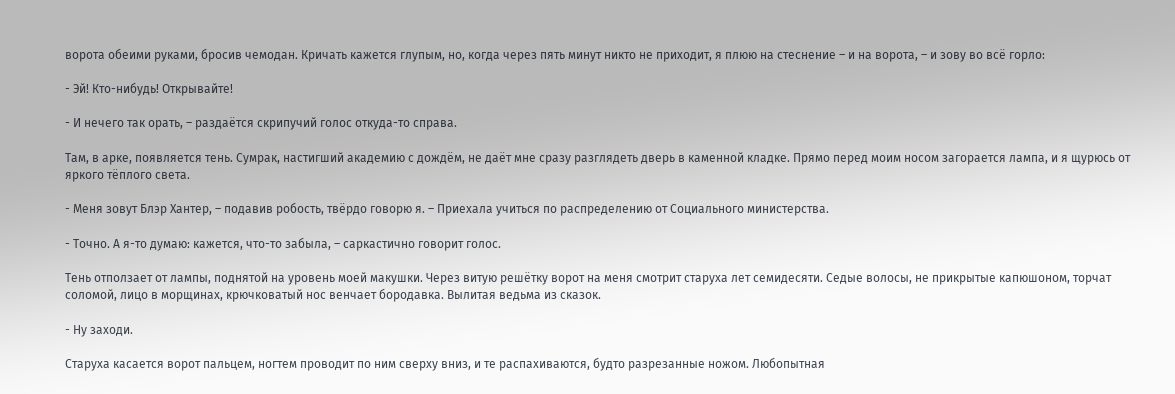ворота обеими руками, бросив чемодан. Кричать кажется глупым, но, когда через пять минут никто не приходит, я плюю на стеснение – и на ворота, – и зову во всё горло:

- Эй! Кто-нибудь! Открывайте!

- И нечего так орать, – раздаётся скрипучий голос откуда-то справа.

Там, в арке, появляется тень. Сумрак, настигший академию с дождём, не даёт мне сразу разглядеть дверь в каменной кладке. Прямо перед моим носом загорается лампа, и я щурюсь от яркого тёплого света.

- Меня зовут Блэр Хантер, – подавив робость, твёрдо говорю я. – Приехала учиться по распределению от Социального министерства.

- Точно. А я-то думаю: кажется, что-то забыла, – саркастично говорит голос.

Тень отползает от лампы, поднятой на уровень моей макушки. Через витую решётку ворот на меня смотрит старуха лет семидесяти. Седые волосы, не прикрытые капюшоном, торчат соломой, лицо в морщинах, крючковатый нос венчает бородавка. Вылитая ведьма из сказок.

- Ну заходи.

Старуха касается ворот пальцем, ногтем проводит по ним сверху вниз, и те распахиваются, будто разрезанные ножом. Любопытная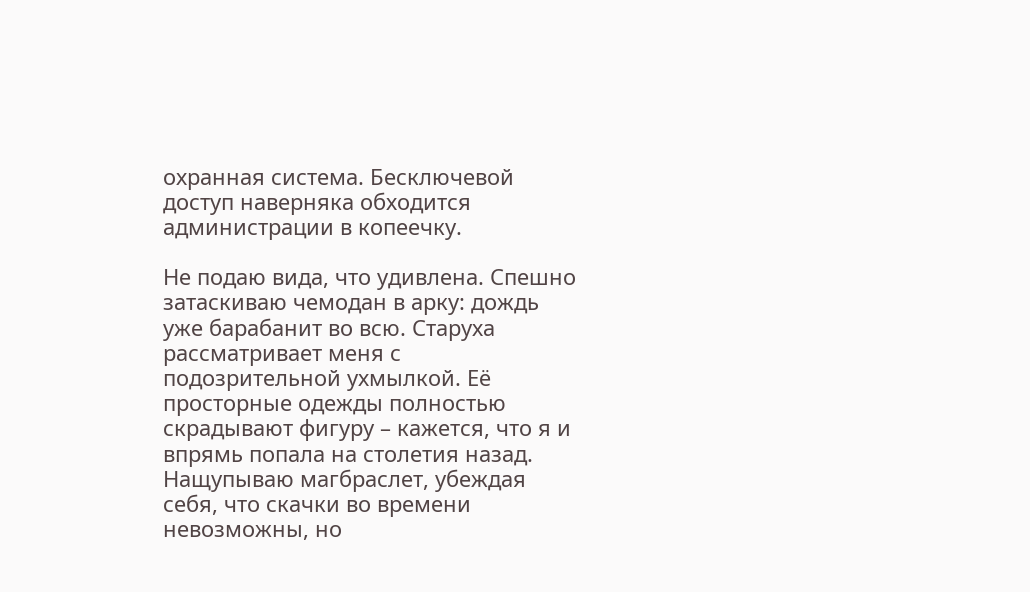охранная система. Бесключевой доступ наверняка обходится администрации в копеечку.

Не подаю вида, что удивлена. Спешно затаскиваю чемодан в арку: дождь уже барабанит во всю. Старуха рассматривает меня с подозрительной ухмылкой. Её просторные одежды полностью скрадывают фигуру – кажется, что я и впрямь попала на столетия назад. Нащупываю магбраслет, убеждая себя, что скачки во времени невозможны, но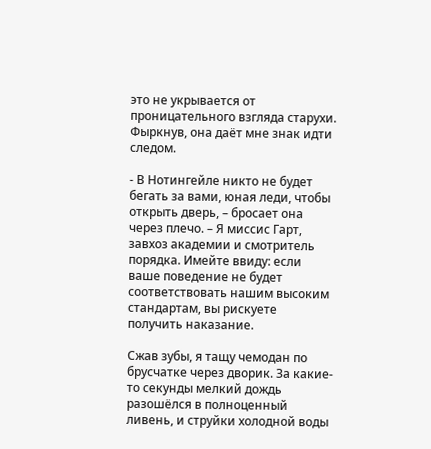это не укрывается от проницательного взгляда старухи. Фыркнув, она даёт мне знак идти следом.

- В Нотингейле никто не будет бегать за вами, юная леди, чтобы открыть дверь, – бросает она через плечо. – Я миссис Гарт, завхоз академии и смотритель порядка. Имейте ввиду: если ваше поведение не будет соответствовать нашим высоким стандартам, вы рискуете получить наказание.

Сжав зубы, я тащу чемодан по брусчатке через дворик. За какие-то секунды мелкий дождь разошёлся в полноценный ливень, и струйки холодной воды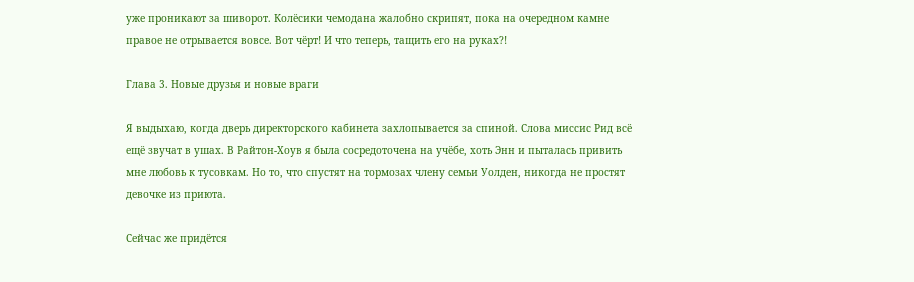уже проникают за шиворот. Колёсики чемодана жалобно скрипят, пока на очередном камне правое не отрывается вовсе. Вот чёрт! И что теперь, тащить его на руках?!

Глава 3. Новые друзья и новые враги

Я выдыхаю, когда дверь директорского кабинета захлопывается за спиной. Слова миссис Рид всё ещё звучат в ушах. В Райтон-Хоув я была сосредоточена на учёбе, хоть Энн и пыталась привить мне любовь к тусовкам. Но то, что спустят на тормозах члену семьи Уолден, никогда не простят девочке из приюта.

Сейчас же придётся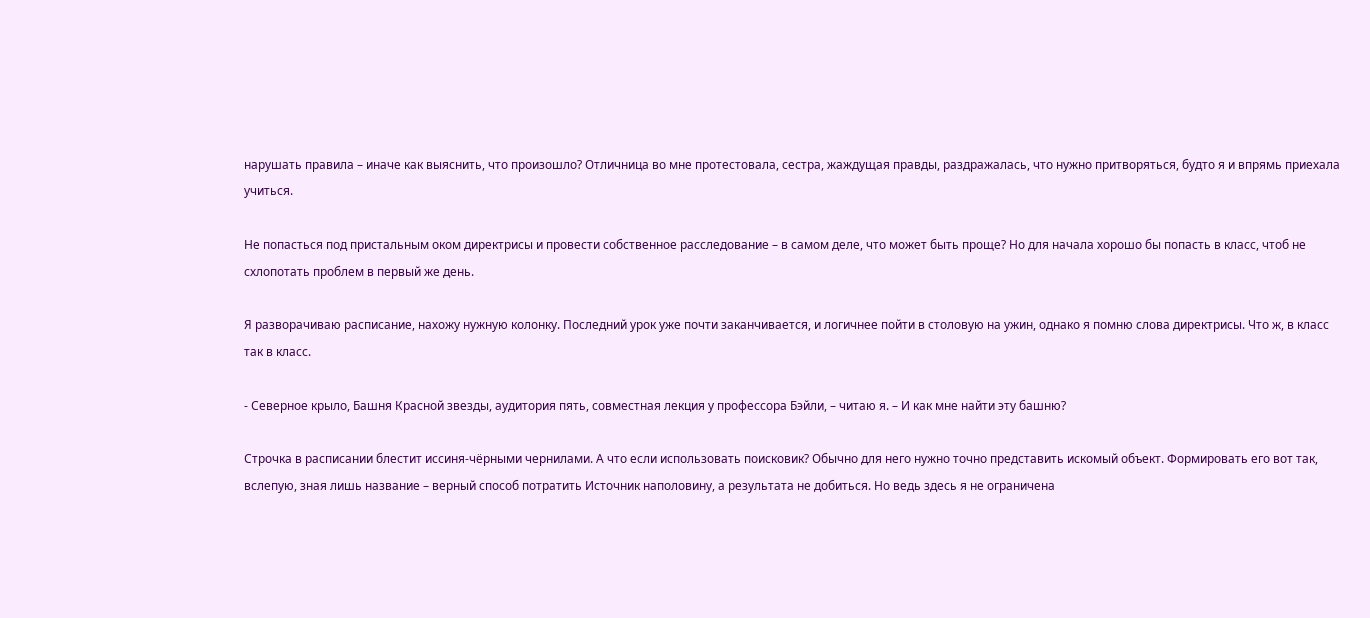нарушать правила – иначе как выяснить, что произошло? Отличница во мне протестовала, сестра, жаждущая правды, раздражалась, что нужно притворяться, будто я и впрямь приехала учиться.

Не попасться под пристальным оком директрисы и провести собственное расследование – в самом деле, что может быть проще? Но для начала хорошо бы попасть в класс, чтоб не схлопотать проблем в первый же день.

Я разворачиваю расписание, нахожу нужную колонку. Последний урок уже почти заканчивается, и логичнее пойти в столовую на ужин, однако я помню слова директрисы. Что ж, в класс так в класс.

- Северное крыло, Башня Красной звезды, аудитория пять, совместная лекция у профессора Бэйли, – читаю я. – И как мне найти эту башню?

Строчка в расписании блестит иссиня-чёрными чернилами. А что если использовать поисковик? Обычно для него нужно точно представить искомый объект. Формировать его вот так, вслепую, зная лишь название – верный способ потратить Источник наполовину, а результата не добиться. Но ведь здесь я не ограничена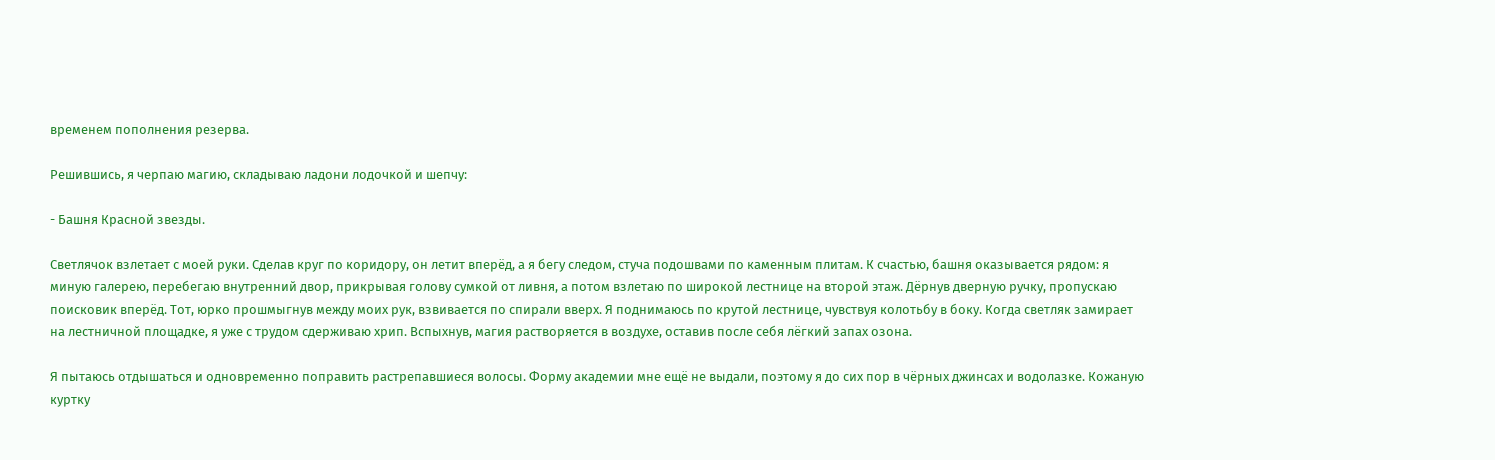временем пополнения резерва.

Решившись, я черпаю магию, складываю ладони лодочкой и шепчу:

- Башня Красной звезды.

Светлячок взлетает с моей руки. Сделав круг по коридору, он летит вперёд, а я бегу следом, стуча подошвами по каменным плитам. К счастью, башня оказывается рядом: я миную галерею, перебегаю внутренний двор, прикрывая голову сумкой от ливня, а потом взлетаю по широкой лестнице на второй этаж. Дёрнув дверную ручку, пропускаю поисковик вперёд. Тот, юрко прошмыгнув между моих рук, взвивается по спирали вверх. Я поднимаюсь по крутой лестнице, чувствуя колотьбу в боку. Когда светляк замирает на лестничной площадке, я уже с трудом сдерживаю хрип. Вспыхнув, магия растворяется в воздухе, оставив после себя лёгкий запах озона.

Я пытаюсь отдышаться и одновременно поправить растрепавшиеся волосы. Форму академии мне ещё не выдали, поэтому я до сих пор в чёрных джинсах и водолазке. Кожаную куртку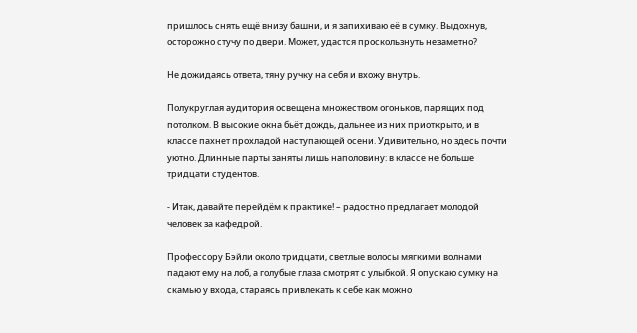пришлось снять ещё внизу башни, и я запихиваю её в сумку. Выдохнув, осторожно стучу по двери. Может, удастся проскользнуть незаметно?

Не дожидаясь ответа, тяну ручку на себя и вхожу внутрь.

Полукруглая аудитория освещена множеством огоньков, парящих под потолком. В высокие окна бьёт дождь, дальнее из них приоткрыто, и в классе пахнет прохладой наступающей осени. Удивительно, но здесь почти уютно. Длинные парты заняты лишь наполовину: в классе не больше тридцати студентов.

- Итак, давайте перейдём к практике! – радостно предлагает молодой человек за кафедрой.

Профессору Бэйли около тридцати, светлые волосы мягкими волнами падают ему на лоб, а голубые глаза смотрят с улыбкой. Я опускаю сумку на скамью у входа, стараясь привлекать к себе как можно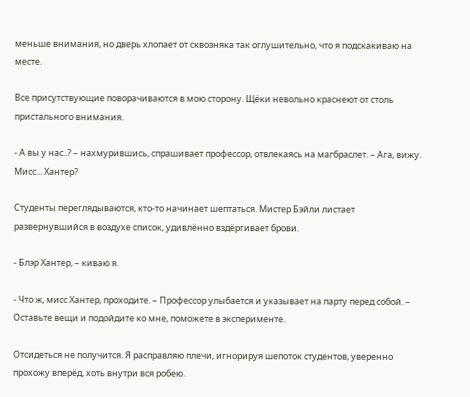меньше внимания, но дверь хлопает от сквозняка так оглушительно, что я подскакиваю на месте.

Все присутствующие поворачиваются в мою сторону. Щёки невольно краснеют от столь пристального внимания.

- А вы у нас..? – нахмурившись, спрашивает профессор, отвлекаясь на магбраслет. – Ага, вижу. Мисс... Хантер?

Студенты переглядываются, кто-то начинает шептаться. Мистер Бэйли листает развернувшийся в воздухе список, удивлённо вздёргивает брови.

- Блэр Хантер, – киваю я.

- Что ж, мисс Хантер, проходите. – Профессор улыбается и указывает на парту перед собой. – Оставьте вещи и подойдите ко мне, поможете в эксперименте.

Отсидеться не получится. Я расправляю плечи, игнорируя шепоток студентов, уверенно прохожу вперёд, хоть внутри вся робею.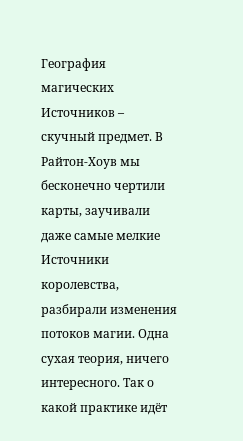География магических Источников – скучный предмет. В Райтон-Хоув мы бесконечно чертили карты, заучивали даже самые мелкие Источники королевства, разбирали изменения потоков магии. Одна сухая теория, ничего интересного. Так о какой практике идёт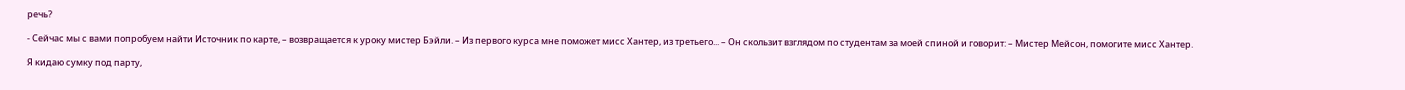речь?

- Сейчас мы с вами попробуем найти Источник по карте, – возвращается к уроку мистер Бэйли. – Из первого курса мне поможет мисс Хантер, из третьего... – Он скользит взглядом по студентам за моей спиной и говорит: – Мистер Мейсон, помогите мисс Хантер.

Я кидаю сумку под парту,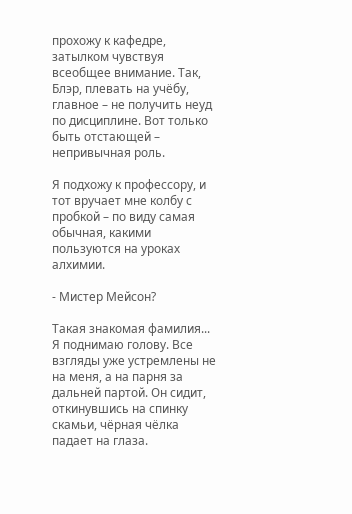прохожу к кафедре, затылком чувствуя всеобщее внимание. Так, Блэр, плевать на учёбу, главное – не получить неуд по дисциплине. Вот только быть отстающей – непривычная роль.

Я подхожу к профессору, и тот вручает мне колбу с пробкой – по виду самая обычная, какими пользуются на уроках алхимии.

- Мистер Мейсон?

Такая знакомая фамилия... Я поднимаю голову. Все взгляды уже устремлены не на меня, а на парня за дальней партой. Он сидит, откинувшись на спинку скамьи, чёрная чёлка падает на глаза.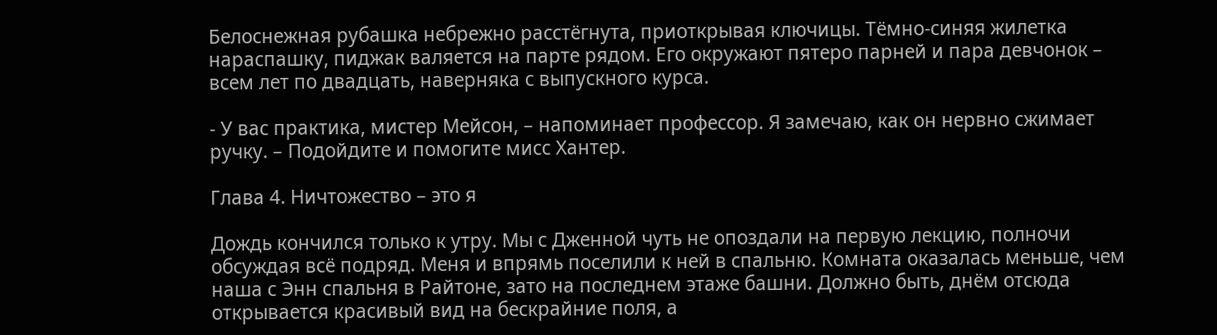Белоснежная рубашка небрежно расстёгнута, приоткрывая ключицы. Тёмно-синяя жилетка нараспашку, пиджак валяется на парте рядом. Его окружают пятеро парней и пара девчонок – всем лет по двадцать, наверняка с выпускного курса.

- У вас практика, мистер Мейсон, – напоминает профессор. Я замечаю, как он нервно сжимает ручку. – Подойдите и помогите мисс Хантер.

Глава 4. Ничтожество – это я

Дождь кончился только к утру. Мы с Дженной чуть не опоздали на первую лекцию, полночи обсуждая всё подряд. Меня и впрямь поселили к ней в спальню. Комната оказалась меньше, чем наша с Энн спальня в Райтоне, зато на последнем этаже башни. Должно быть, днём отсюда открывается красивый вид на бескрайние поля, а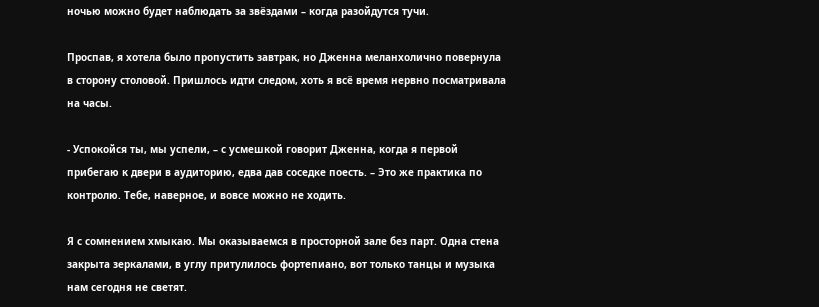ночью можно будет наблюдать за звёздами – когда разойдутся тучи.

Проспав, я хотела было пропустить завтрак, но Дженна меланхолично повернула в сторону столовой. Пришлось идти следом, хоть я всё время нервно посматривала на часы.

- Успокойся ты, мы успели, – с усмешкой говорит Дженна, когда я первой прибегаю к двери в аудиторию, едва дав соседке поесть. – Это же практика по контролю. Тебе, наверное, и вовсе можно не ходить.

Я с сомнением хмыкаю. Мы оказываемся в просторной зале без парт. Одна стена закрыта зеркалами, в углу притулилось фортепиано, вот только танцы и музыка нам сегодня не светят.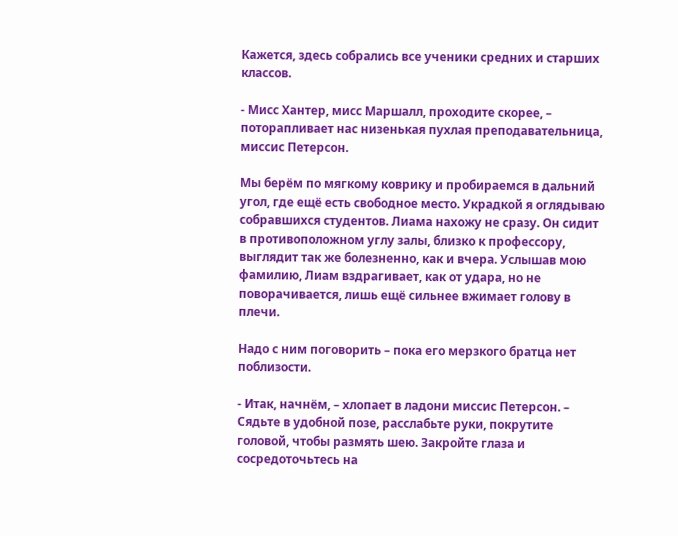Кажется, здесь собрались все ученики средних и старших классов.

- Мисс Хантер, мисс Маршалл, проходите скорее, – поторапливает нас низенькая пухлая преподавательница, миссис Петерсон.

Мы берём по мягкому коврику и пробираемся в дальний угол, где ещё есть свободное место. Украдкой я оглядываю собравшихся студентов. Лиама нахожу не сразу. Он сидит в противоположном углу залы, близко к профессору, выглядит так же болезненно, как и вчера. Услышав мою фамилию, Лиам вздрагивает, как от удара, но не поворачивается, лишь ещё сильнее вжимает голову в плечи.

Надо с ним поговорить – пока его мерзкого братца нет поблизости.

- Итак, начнём, – хлопает в ладони миссис Петерсон. – Сядьте в удобной позе, расслабьте руки, покрутите головой, чтобы размять шею. Закройте глаза и сосредоточьтесь на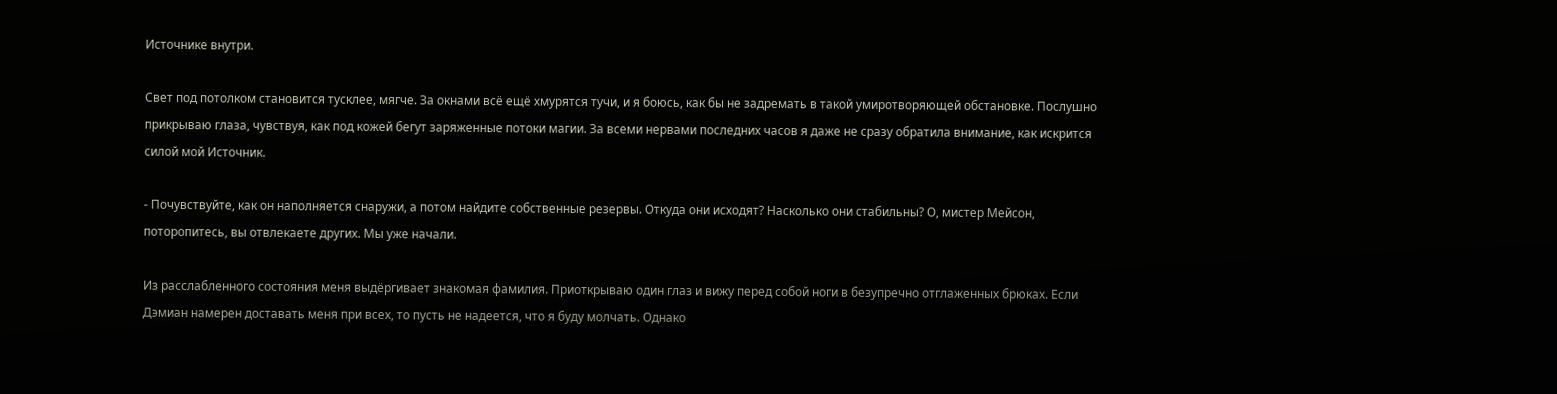Источнике внутри.

Свет под потолком становится тусклее, мягче. За окнами всё ещё хмурятся тучи, и я боюсь, как бы не задремать в такой умиротворяющей обстановке. Послушно прикрываю глаза, чувствуя, как под кожей бегут заряженные потоки магии. За всеми нервами последних часов я даже не сразу обратила внимание, как искрится силой мой Источник.

- Почувствуйте, как он наполняется снаружи, а потом найдите собственные резервы. Откуда они исходят? Насколько они стабильны? О, мистер Мейсон, поторопитесь, вы отвлекаете других. Мы уже начали.

Из расслабленного состояния меня выдёргивает знакомая фамилия. Приоткрываю один глаз и вижу перед собой ноги в безупречно отглаженных брюках. Если Дэмиан намерен доставать меня при всех, то пусть не надеется, что я буду молчать. Однако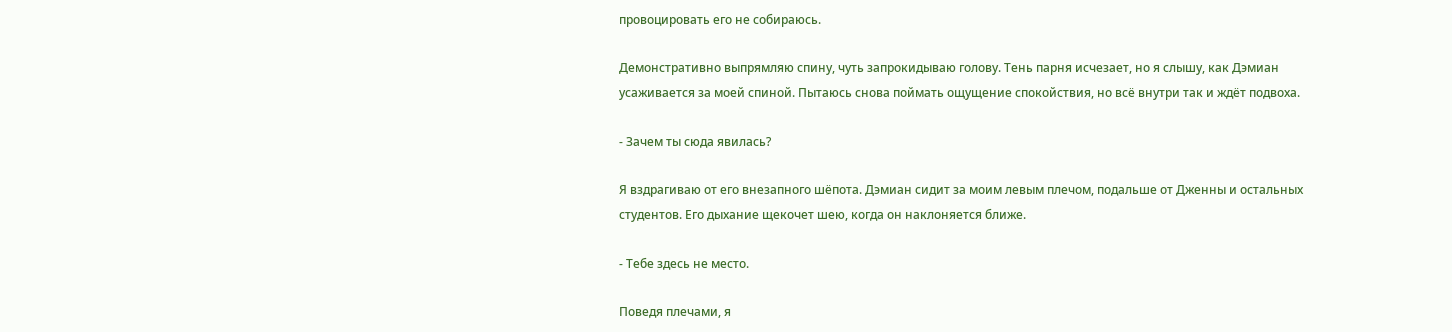провоцировать его не собираюсь.

Демонстративно выпрямляю спину, чуть запрокидываю голову. Тень парня исчезает, но я слышу, как Дэмиан усаживается за моей спиной. Пытаюсь снова поймать ощущение спокойствия, но всё внутри так и ждёт подвоха.

- Зачем ты сюда явилась?

Я вздрагиваю от его внезапного шёпота. Дэмиан сидит за моим левым плечом, подальше от Дженны и остальных студентов. Его дыхание щекочет шею, когда он наклоняется ближе.

- Тебе здесь не место.

Поведя плечами, я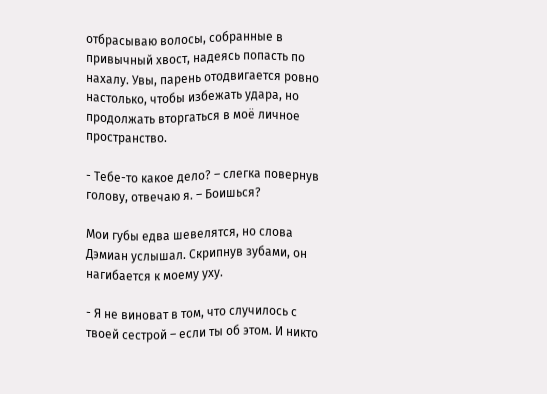отбрасываю волосы, собранные в привычный хвост, надеясь попасть по нахалу. Увы, парень отодвигается ровно настолько, чтобы избежать удара, но продолжать вторгаться в моё личное пространство.

- Тебе-то какое дело? – слегка повернув голову, отвечаю я. – Боишься?

Мои губы едва шевелятся, но слова Дэмиан услышал. Скрипнув зубами, он нагибается к моему уху.

- Я не виноват в том, что случилось с твоей сестрой – если ты об этом. И никто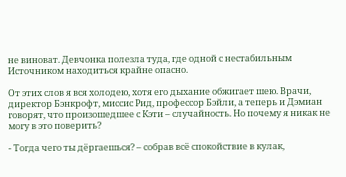не виноват. Девчонка полезла туда, где одной с нестабильным Источником находиться крайне опасно.

От этих слов я вся холодею, хотя его дыхание обжигает шею. Врачи, директор Бэнкрофт, миссис Рид, профессор Бэйли, а теперь и Дэмиан говорят, что произошедшее с Кэти – случайность. Но почему я никак не могу в это поверить?

- Тогда чего ты дёргаешься? – собрав всё спокойствие в кулак,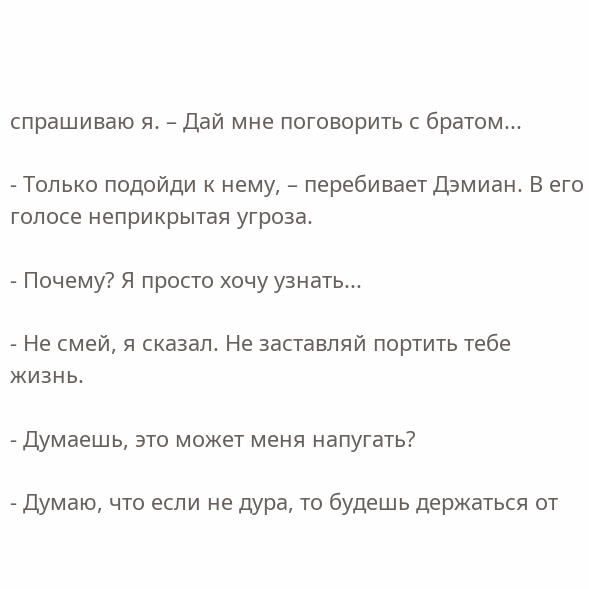спрашиваю я. – Дай мне поговорить с братом...

- Только подойди к нему, – перебивает Дэмиан. В его голосе неприкрытая угроза.

- Почему? Я просто хочу узнать...

- Не смей, я сказал. Не заставляй портить тебе жизнь.

- Думаешь, это может меня напугать?

- Думаю, что если не дура, то будешь держаться от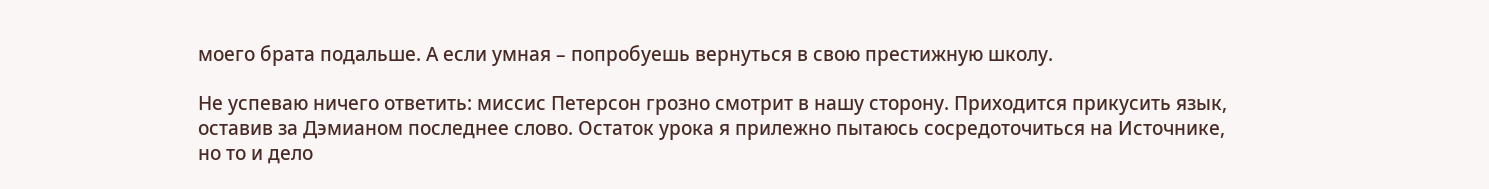моего брата подальше. А если умная – попробуешь вернуться в свою престижную школу.

Не успеваю ничего ответить: миссис Петерсон грозно смотрит в нашу сторону. Приходится прикусить язык, оставив за Дэмианом последнее слово. Остаток урока я прилежно пытаюсь сосредоточиться на Источнике, но то и дело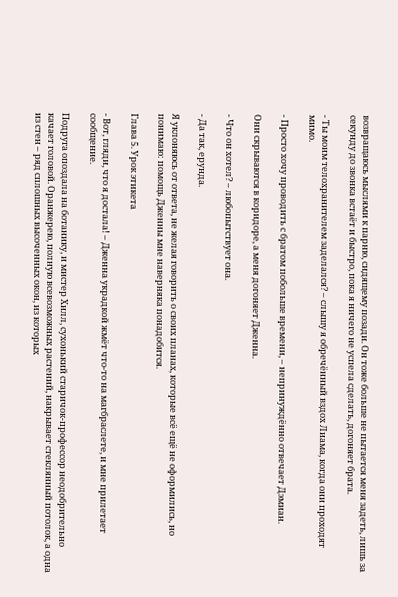возвращаюсь мыслями к парню, сидящему позади. Он тоже больше не пытается меня задеть, лишь за секунду до звонка встаёт и быстро, пока я ничего не успела сделать, догоняет брата.

- Ты моим телохранителем заделался? – слышу я обречённый вздох Лиама, когда они проходят мимо.

- Просто хочу проводить с братом побольше времени, – непринуждённо отвечает Дэмиан.

Они скрываются в коридоре, а меня догоняет Дженна.

- Что он хотел? – любопытствует она.

- Да так, ерунда.

Я уклоняюсь от ответа, не желая говорить о своих планах, которые всё ещё не оформились, но понимаю: помощь Дженны мне наверняка понадобится.

Глава 5. Урок этикета

- Вот, гляди, что я достала! – Дженна украдкой жмёт что-то на магбраслете, и мне прилетает сообщение.

Подруга опоздала на ботанику, и мистер Хилл, сухонький старичок-профессор неодобрительно качает головой. Оранжерею, полную всевозможных растений, накрывает стеклянный потолок, а одна из стен – ряд сплошных высоченных окон, из которых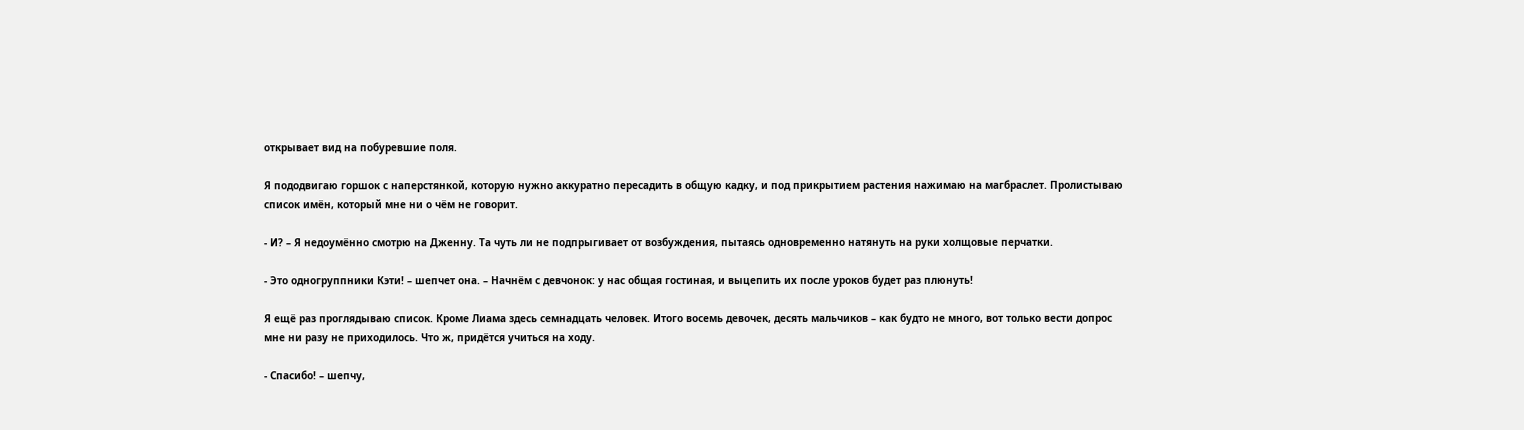открывает вид на побуревшие поля.

Я пододвигаю горшок с наперстянкой, которую нужно аккуратно пересадить в общую кадку, и под прикрытием растения нажимаю на магбраслет. Пролистываю список имён, который мне ни о чём не говорит.

- И? – Я недоумённо смотрю на Дженну. Та чуть ли не подпрыгивает от возбуждения, пытаясь одновременно натянуть на руки холщовые перчатки.

- Это одногруппники Кэти! – шепчет она. – Начнём с девчонок: у нас общая гостиная, и выцепить их после уроков будет раз плюнуть!

Я ещё раз проглядываю список. Кроме Лиама здесь семнадцать человек. Итого восемь девочек, десять мальчиков – как будто не много, вот только вести допрос мне ни разу не приходилось. Что ж, придётся учиться на ходу.

- Спасибо! – шепчу,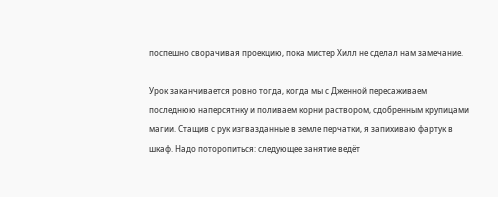поспешно сворачивая проекцию, пока мистер Хилл не сделал нам замечание.

Урок заканчивается ровно тогда, когда мы с Дженной пересаживаем последнюю наперсятнку и поливаем корни раствором, сдобренным крупицами магии. Стащив с рук изгвазданные в земле перчатки, я запихиваю фартук в шкаф. Надо поторопиться: следующее занятие ведёт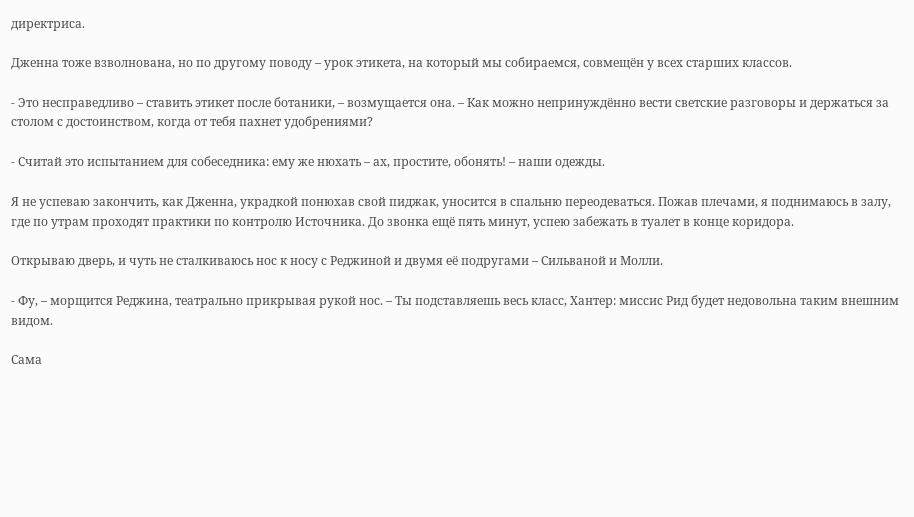директриса.

Дженна тоже взволнована, но по другому поводу – урок этикета, на который мы собираемся, совмещён у всех старших классов.

- Это несправедливо – ставить этикет после ботаники, – возмущается она. – Как можно непринуждённо вести светские разговоры и держаться за столом с достоинством, когда от тебя пахнет удобрениями?

- Считай это испытанием для собеседника: ему же нюхать – ах, простите, обонять! – наши одежды.

Я не успеваю закончить, как Дженна, украдкой понюхав свой пиджак, уносится в спальню переодеваться. Пожав плечами, я поднимаюсь в залу, где по утрам проходят практики по контролю Источника. До звонка ещё пять минут, успею забежать в туалет в конце коридора.

Открываю дверь, и чуть не сталкиваюсь нос к носу с Реджиной и двумя её подругами – Сильваной и Молли.

- Фу, – морщится Реджина, театрально прикрывая рукой нос. – Ты подставляешь весь класс, Хантер: миссис Рид будет недовольна таким внешним видом.

Сама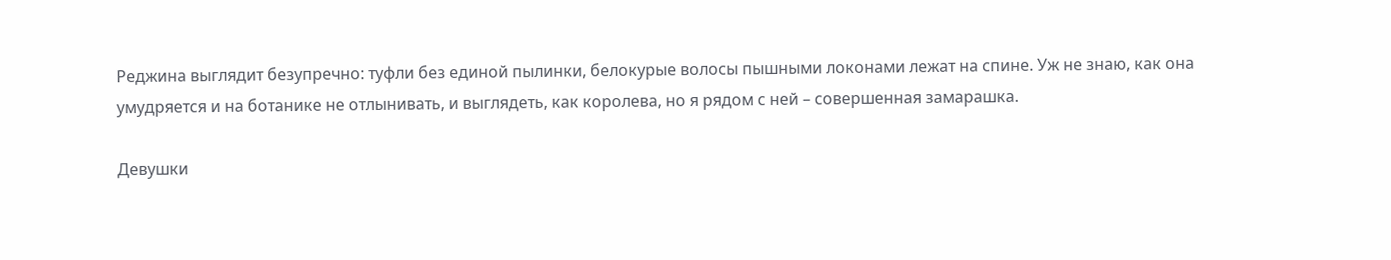Реджина выглядит безупречно: туфли без единой пылинки, белокурые волосы пышными локонами лежат на спине. Уж не знаю, как она умудряется и на ботанике не отлынивать, и выглядеть, как королева, но я рядом с ней – совершенная замарашка.

Девушки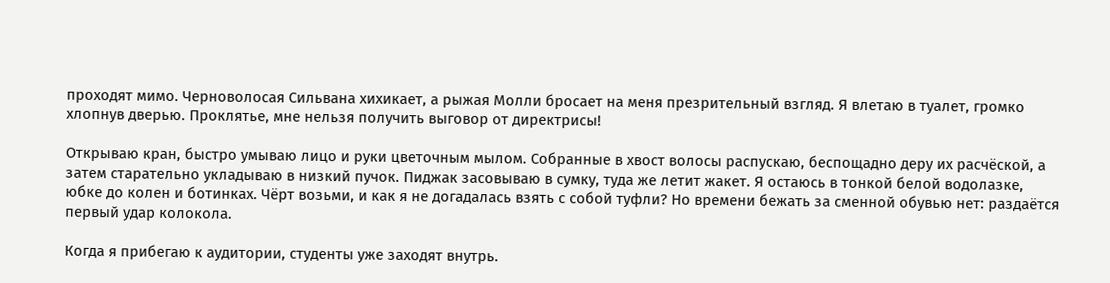проходят мимо. Черноволосая Сильвана хихикает, а рыжая Молли бросает на меня презрительный взгляд. Я влетаю в туалет, громко хлопнув дверью. Проклятье, мне нельзя получить выговор от директрисы!

Открываю кран, быстро умываю лицо и руки цветочным мылом. Собранные в хвост волосы распускаю, беспощадно деру их расчёской, а затем старательно укладываю в низкий пучок. Пиджак засовываю в сумку, туда же летит жакет. Я остаюсь в тонкой белой водолазке, юбке до колен и ботинках. Чёрт возьми, и как я не догадалась взять с собой туфли? Но времени бежать за сменной обувью нет: раздаётся первый удар колокола.

Когда я прибегаю к аудитории, студенты уже заходят внутрь.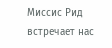Миссис Рид встречает нас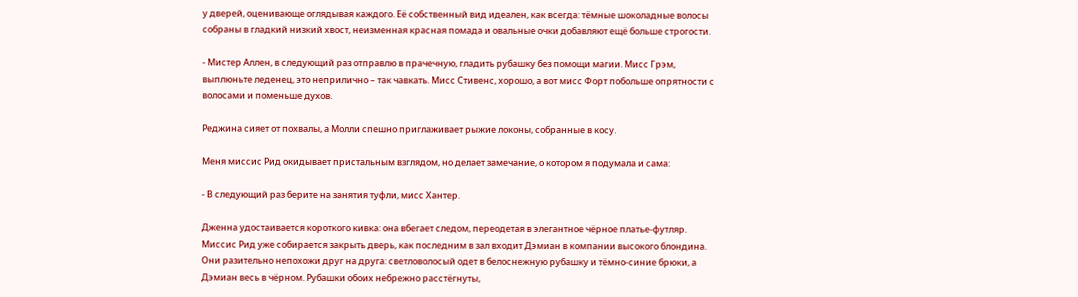у дверей, оценивающе оглядывая каждого. Её собственный вид идеален, как всегда: тёмные шоколадные волосы собраны в гладкий низкий хвост, неизменная красная помада и овальные очки добавляют ещё больше строгости.

- Мистер Аллен, в следующий раз отправлю в прачечную, гладить рубашку без помощи магии. Мисс Грэм, выплюньте леденец, это неприлично – так чавкать. Мисс Стивенс, хорошо, а вот мисс Форт побольше опрятности с волосами и поменьше духов.

Реджина сияет от похвалы, а Молли спешно приглаживает рыжие локоны, собранные в косу.

Меня миссис Рид окидывает пристальным взглядом, но делает замечание, о котором я подумала и сама:

- В следующий раз берите на занятия туфли, мисс Хантер.

Дженна удостаивается короткого кивка: она вбегает следом, переодетая в элегантное чёрное платье-футляр. Миссис Рид уже собирается закрыть дверь, как последним в зал входит Дэмиан в компании высокого блондина. Они разительно непохожи друг на друга: светловолосый одет в белоснежную рубашку и тёмно-синие брюки, а Дэмиан весь в чёрном. Рубашки обоих небрежно расстёгнуты,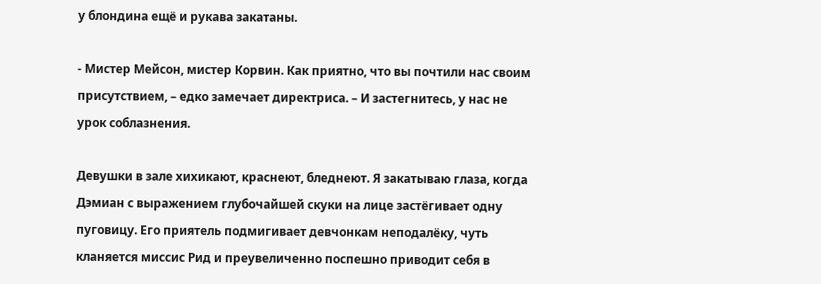у блондина ещё и рукава закатаны.

- Мистер Мейсон, мистер Корвин. Как приятно, что вы почтили нас своим присутствием, – едко замечает директриса. – И застегнитесь, у нас не урок соблазнения.

Девушки в зале хихикают, краснеют, бледнеют. Я закатываю глаза, когда Дэмиан с выражением глубочайшей скуки на лице застёгивает одну пуговицу. Его приятель подмигивает девчонкам неподалёку, чуть кланяется миссис Рид и преувеличенно поспешно приводит себя в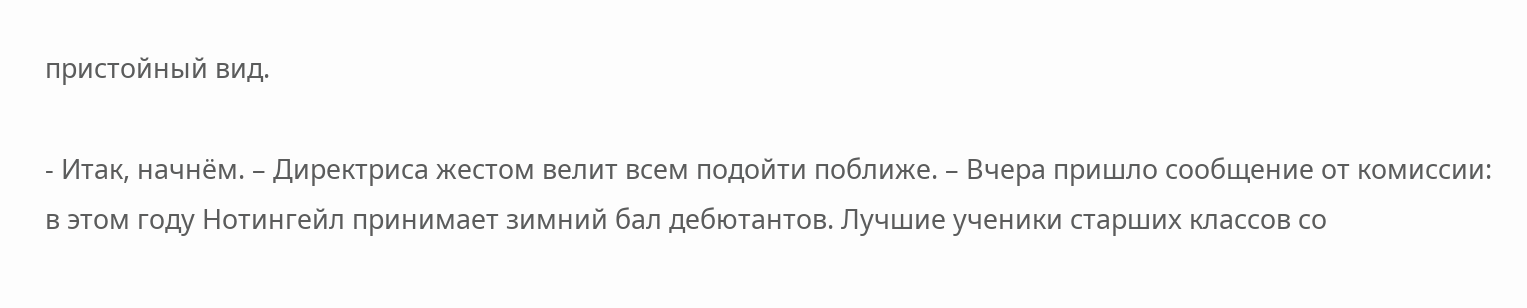пристойный вид.

- Итак, начнём. – Директриса жестом велит всем подойти поближе. – Вчера пришло сообщение от комиссии: в этом году Нотингейл принимает зимний бал дебютантов. Лучшие ученики старших классов со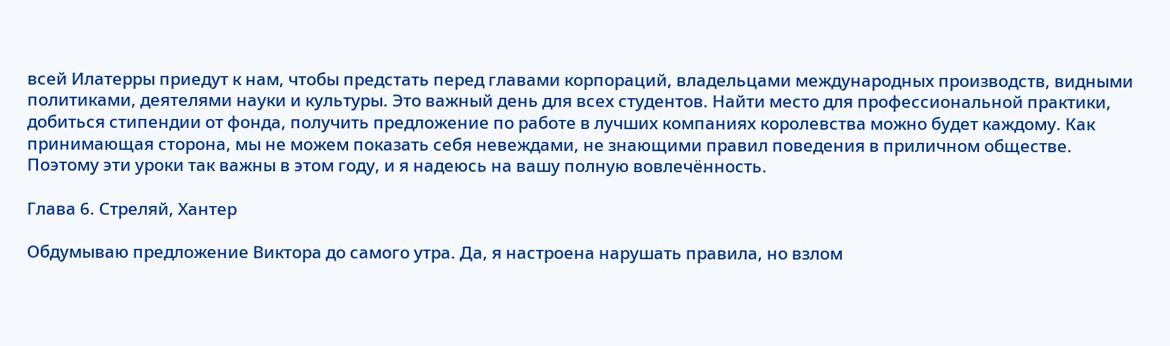всей Илатерры приедут к нам, чтобы предстать перед главами корпораций, владельцами международных производств, видными политиками, деятелями науки и культуры. Это важный день для всех студентов. Найти место для профессиональной практики, добиться стипендии от фонда, получить предложение по работе в лучших компаниях королевства можно будет каждому. Как принимающая сторона, мы не можем показать себя невеждами, не знающими правил поведения в приличном обществе. Поэтому эти уроки так важны в этом году, и я надеюсь на вашу полную вовлечённость.

Глава 6. Стреляй, Хантер

Обдумываю предложение Виктора до самого утра. Да, я настроена нарушать правила, но взлом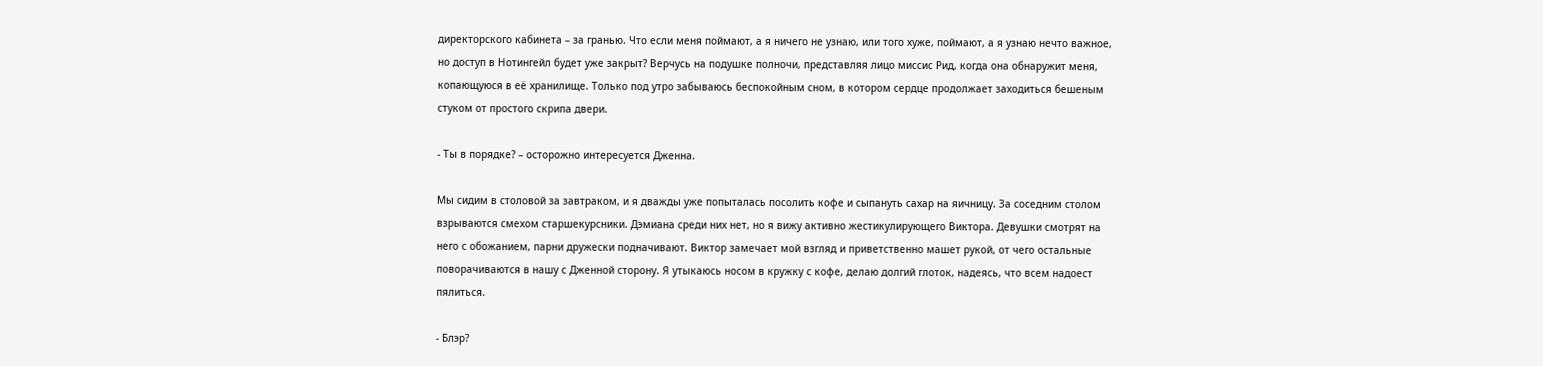директорского кабинета – за гранью. Что если меня поймают, а я ничего не узнаю, или того хуже, поймают, а я узнаю нечто важное, но доступ в Нотингейл будет уже закрыт? Верчусь на подушке полночи, представляя лицо миссис Рид, когда она обнаружит меня, копающуюся в её хранилище. Только под утро забываюсь беспокойным сном, в котором сердце продолжает заходиться бешеным стуком от простого скрипа двери.

- Ты в порядке? – осторожно интересуется Дженна.

Мы сидим в столовой за завтраком, и я дважды уже попыталась посолить кофе и сыпануть сахар на яичницу. За соседним столом взрываются смехом старшекурсники. Дэмиана среди них нет, но я вижу активно жестикулирующего Виктора. Девушки смотрят на него с обожанием, парни дружески подначивают. Виктор замечает мой взгляд и приветственно машет рукой, от чего остальные поворачиваются в нашу с Дженной сторону. Я утыкаюсь носом в кружку с кофе, делаю долгий глоток, надеясь, что всем надоест пялиться.

- Блэр?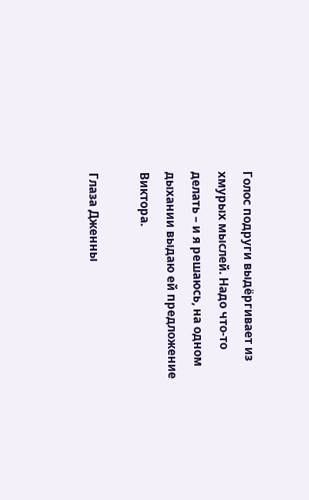Голос подруги выдёргивает из хмурых мыслей. Надо что-то делать – и я решаюсь, на одном дыхании выдаю ей предложение Виктора.

Глаза Дженны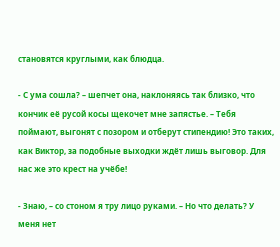становятся круглыми, как блюдца.

- С ума сошла? – шепчет она, наклоняясь так близко, что кончик её русой косы щекочет мне запястье. – Тебя поймают, выгонят с позором и отберут стипендию! Это таких, как Виктор, за подобные выходки ждёт лишь выговор. Для нас же это крест на учёбе!

- Знаю, – со стоном я тру лицо руками. – Но что делать? У меня нет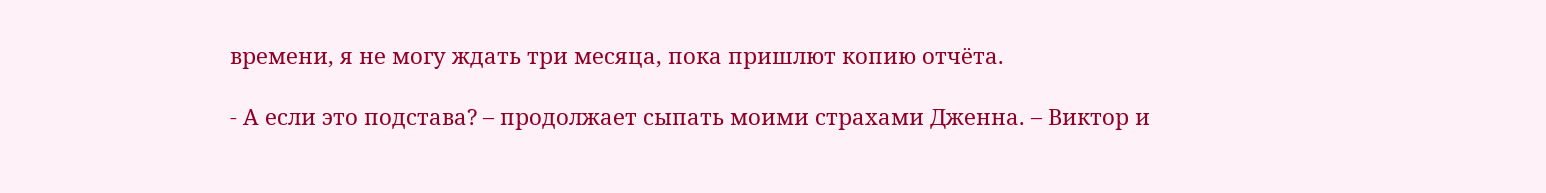времени, я не могу ждать три месяца, пока пришлют копию отчёта.

- А если это подстава? – продолжает сыпать моими страхами Дженна. – Виктор и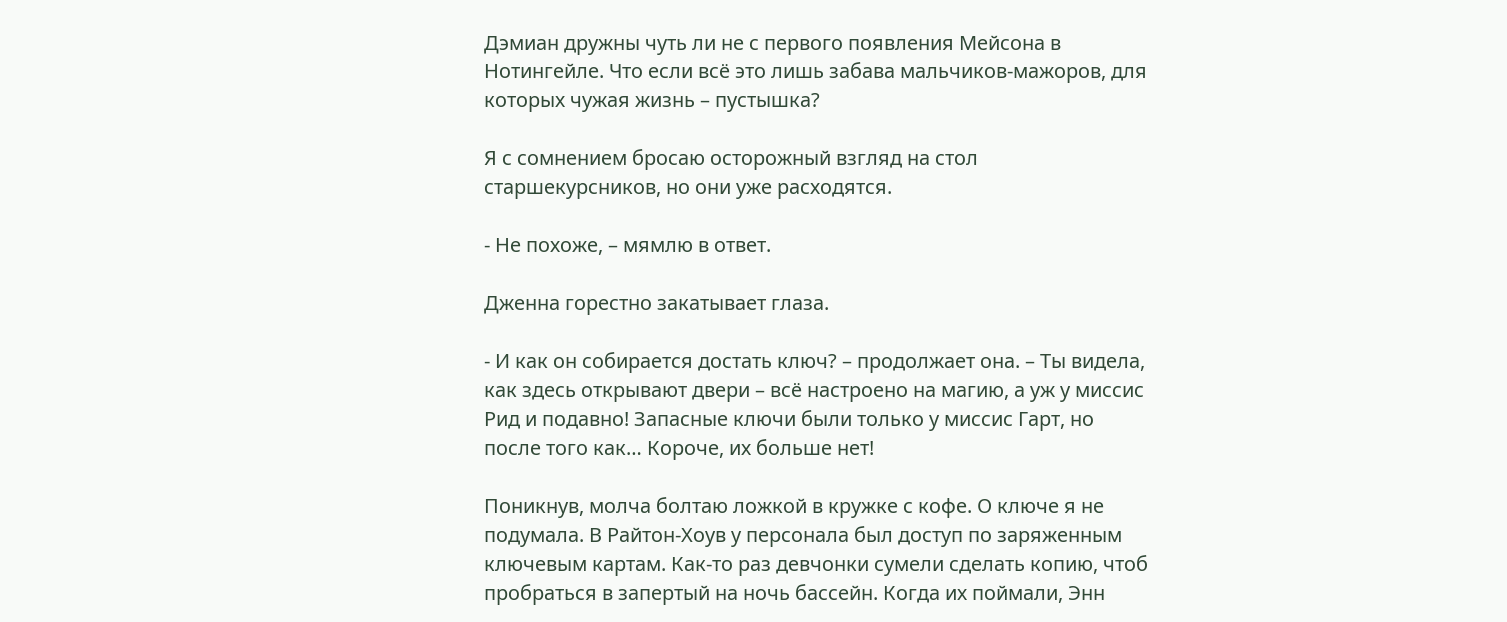Дэмиан дружны чуть ли не с первого появления Мейсона в Нотингейле. Что если всё это лишь забава мальчиков-мажоров, для которых чужая жизнь – пустышка?

Я с сомнением бросаю осторожный взгляд на стол старшекурсников, но они уже расходятся.

- Не похоже, – мямлю в ответ.

Дженна горестно закатывает глаза.

- И как он собирается достать ключ? – продолжает она. – Ты видела, как здесь открывают двери – всё настроено на магию, а уж у миссис Рид и подавно! Запасные ключи были только у миссис Гарт, но после того как… Короче, их больше нет!

Поникнув, молча болтаю ложкой в кружке с кофе. О ключе я не подумала. В Райтон-Хоув у персонала был доступ по заряженным ключевым картам. Как-то раз девчонки сумели сделать копию, чтоб пробраться в запертый на ночь бассейн. Когда их поймали, Энн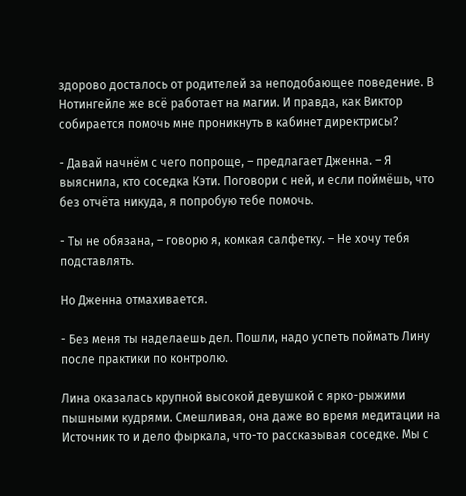здорово досталось от родителей за неподобающее поведение. В Нотингейле же всё работает на магии. И правда, как Виктор собирается помочь мне проникнуть в кабинет директрисы?

- Давай начнём с чего попроще, – предлагает Дженна. – Я выяснила, кто соседка Кэти. Поговори с ней, и если поймёшь, что без отчёта никуда, я попробую тебе помочь.

- Ты не обязана, – говорю я, комкая салфетку. – Не хочу тебя подставлять.

Но Дженна отмахивается.

- Без меня ты наделаешь дел. Пошли, надо успеть поймать Лину после практики по контролю.

Лина оказалась крупной высокой девушкой с ярко-рыжими пышными кудрями. Смешливая, она даже во время медитации на Источник то и дело фыркала, что-то рассказывая соседке. Мы с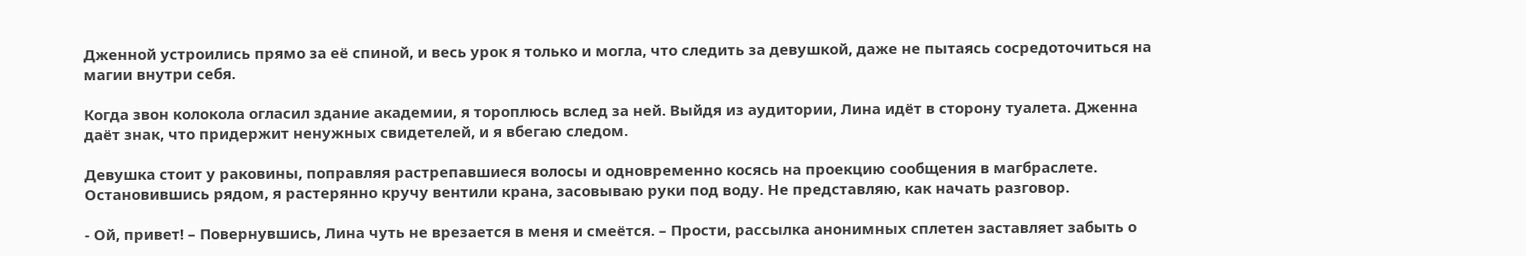Дженной устроились прямо за её спиной, и весь урок я только и могла, что следить за девушкой, даже не пытаясь сосредоточиться на магии внутри себя.

Когда звон колокола огласил здание академии, я тороплюсь вслед за ней. Выйдя из аудитории, Лина идёт в сторону туалета. Дженна даёт знак, что придержит ненужных свидетелей, и я вбегаю следом.

Девушка стоит у раковины, поправляя растрепавшиеся волосы и одновременно косясь на проекцию сообщения в магбраслете. Остановившись рядом, я растерянно кручу вентили крана, засовываю руки под воду. Не представляю, как начать разговор.

- Ой, привет! – Повернувшись, Лина чуть не врезается в меня и смеётся. – Прости, рассылка анонимных сплетен заставляет забыть о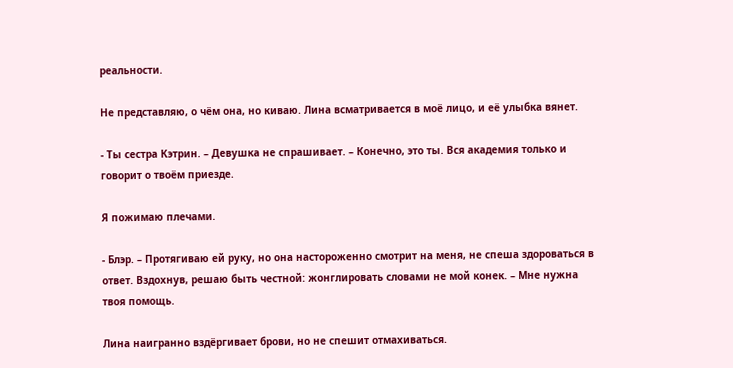реальности.

Не представляю, о чём она, но киваю. Лина всматривается в моё лицо, и её улыбка вянет.

- Ты сестра Кэтрин. – Девушка не спрашивает. – Конечно, это ты. Вся академия только и говорит о твоём приезде.

Я пожимаю плечами.

- Блэр. – Протягиваю ей руку, но она настороженно смотрит на меня, не спеша здороваться в ответ. Вздохнув, решаю быть честной: жонглировать словами не мой конек. – Мне нужна твоя помощь.

Лина наигранно вздёргивает брови, но не спешит отмахиваться.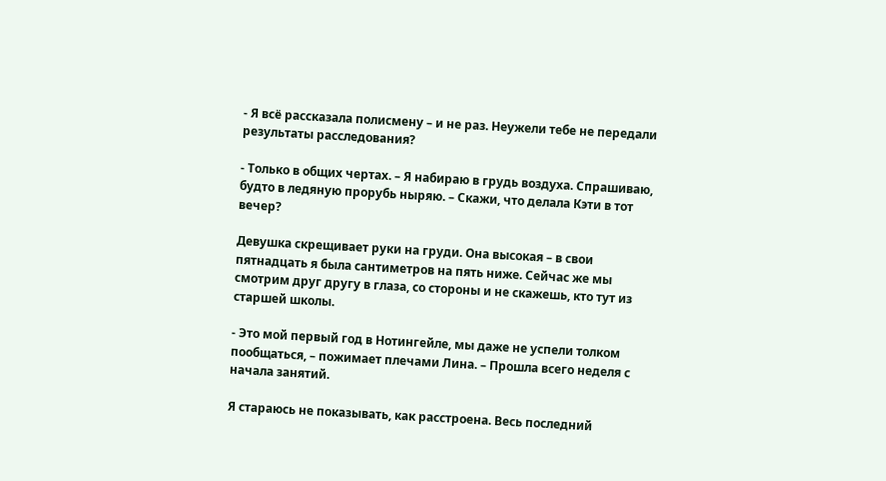- Я всё рассказала полисмену – и не раз. Неужели тебе не передали результаты расследования?

- Только в общих чертах. – Я набираю в грудь воздуха. Спрашиваю, будто в ледяную прорубь ныряю. – Скажи, что делала Кэти в тот вечер?

Девушка скрещивает руки на груди. Она высокая – в свои пятнадцать я была сантиметров на пять ниже. Сейчас же мы смотрим друг другу в глаза, со стороны и не скажешь, кто тут из старшей школы.

- Это мой первый год в Нотингейле, мы даже не успели толком пообщаться, – пожимает плечами Лина. – Прошла всего неделя с начала занятий.

Я стараюсь не показывать, как расстроена. Весь последний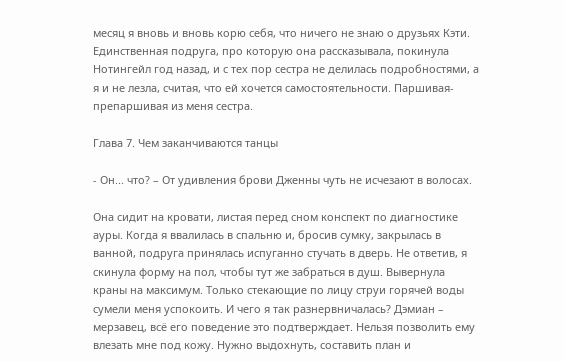месяц я вновь и вновь корю себя, что ничего не знаю о друзьях Кэти. Единственная подруга, про которую она рассказывала, покинула Нотингейл год назад, и с тех пор сестра не делилась подробностями, а я и не лезла, считая, что ей хочется самостоятельности. Паршивая-препаршивая из меня сестра.

Глава 7. Чем заканчиваются танцы

- Он... что? – От удивления брови Дженны чуть не исчезают в волосах.

Она сидит на кровати, листая перед сном конспект по диагностике ауры. Когда я ввалилась в спальню и, бросив сумку, закрылась в ванной, подруга принялась испуганно стучать в дверь. Не ответив, я скинула форму на пол, чтобы тут же забраться в душ. Вывернула краны на максимум. Только стекающие по лицу струи горячей воды сумели меня успокоить. И чего я так разнервничалась? Дэмиан – мерзавец, всё его поведение это подтверждает. Нельзя позволить ему влезать мне под кожу. Нужно выдохнуть, составить план и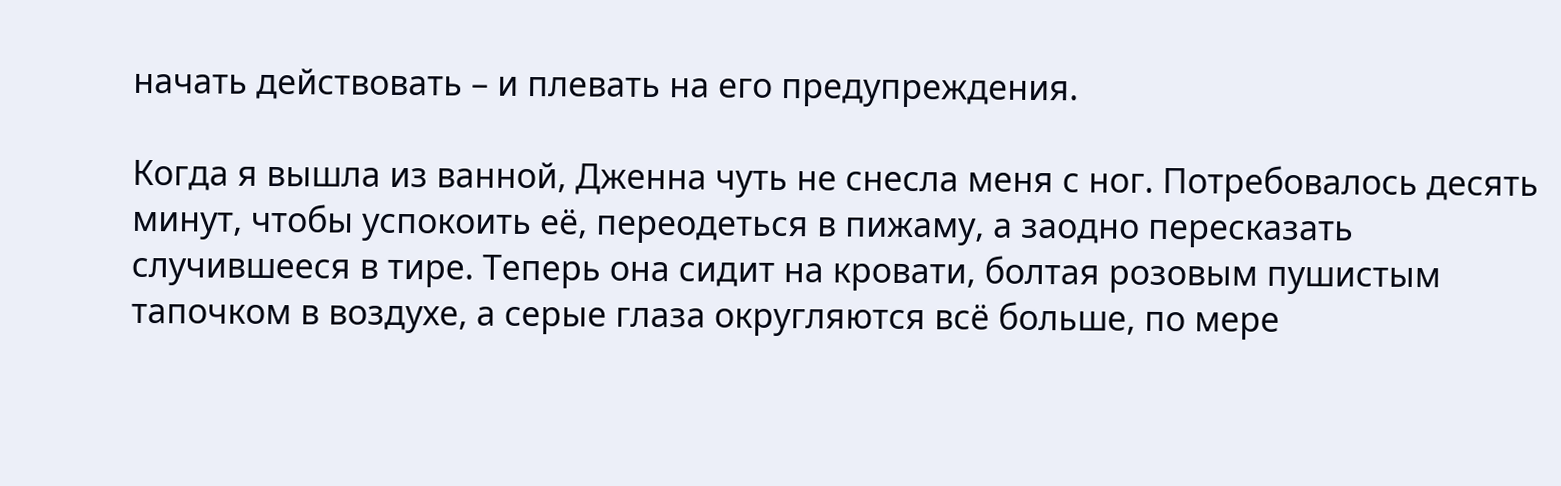начать действовать – и плевать на его предупреждения.

Когда я вышла из ванной, Дженна чуть не снесла меня с ног. Потребовалось десять минут, чтобы успокоить её, переодеться в пижаму, а заодно пересказать случившееся в тире. Теперь она сидит на кровати, болтая розовым пушистым тапочком в воздухе, а серые глаза округляются всё больше, по мере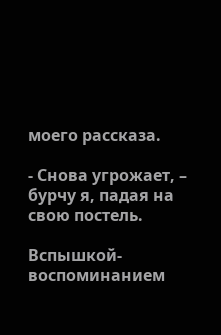моего рассказа.

- Снова угрожает, – бурчу я, падая на свою постель.

Вспышкой-воспоминанием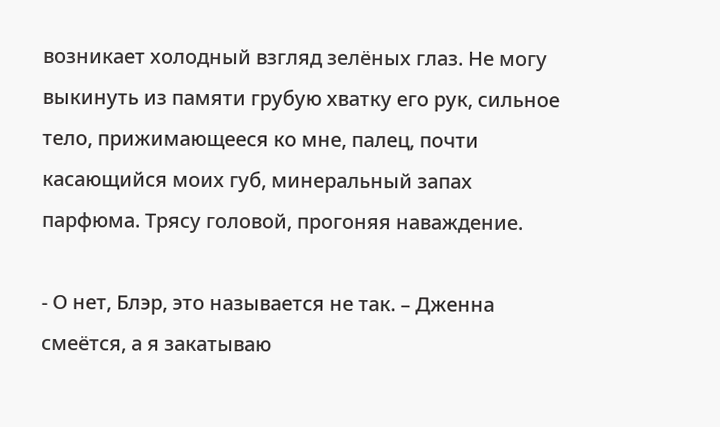возникает холодный взгляд зелёных глаз. Не могу выкинуть из памяти грубую хватку его рук, сильное тело, прижимающееся ко мне, палец, почти касающийся моих губ, минеральный запах парфюма. Трясу головой, прогоняя наваждение.

- О нет, Блэр, это называется не так. – Дженна смеётся, а я закатываю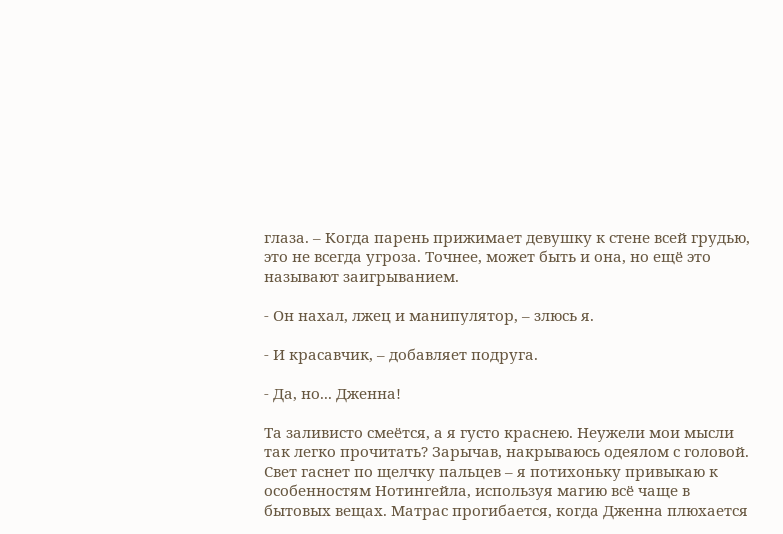глаза. – Когда парень прижимает девушку к стене всей грудью, это не всегда угроза. Точнее, может быть и она, но ещё это называют заигрыванием.

- Он нахал, лжец и манипулятор, – злюсь я.

- И красавчик, – добавляет подруга.

- Да, но... Дженна!

Та заливисто смеётся, а я густо краснею. Неужели мои мысли так легко прочитать? Зарычав, накрываюсь одеялом с головой. Свет гаснет по щелчку пальцев – я потихоньку привыкаю к особенностям Нотингейла, используя магию всё чаще в бытовых вещах. Матрас прогибается, когда Дженна плюхается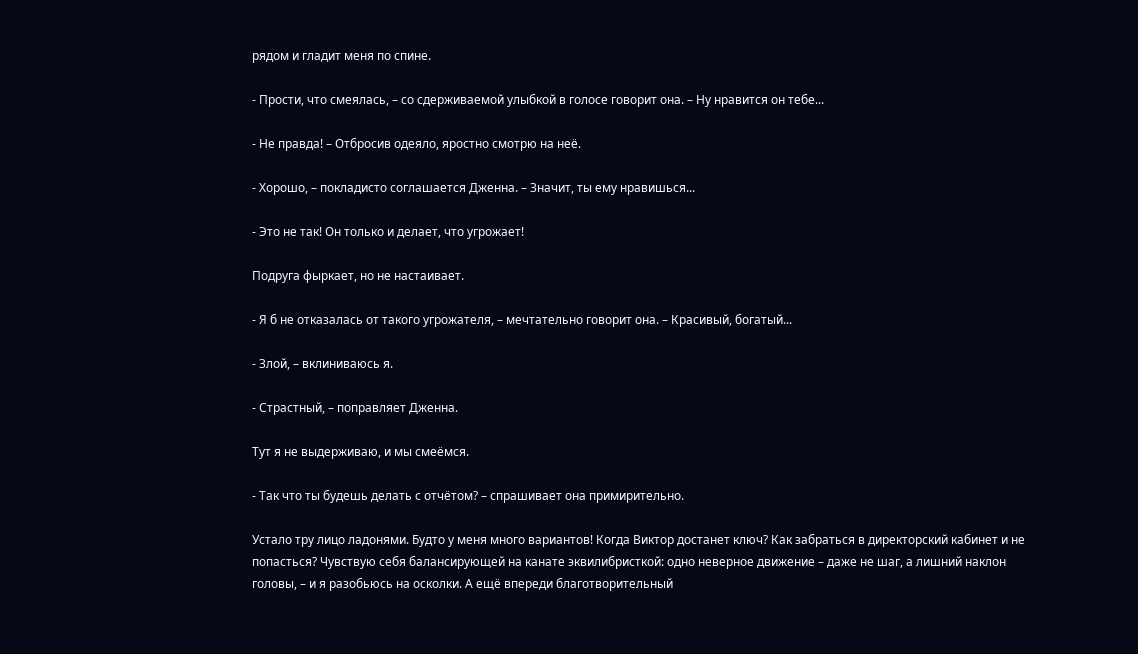рядом и гладит меня по спине.

- Прости, что смеялась, – со сдерживаемой улыбкой в голосе говорит она. – Ну нравится он тебе...

- Не правда! – Отбросив одеяло, яростно смотрю на неё.

- Хорошо, – покладисто соглашается Дженна. – Значит, ты ему нравишься...

- Это не так! Он только и делает, что угрожает!

Подруга фыркает, но не настаивает.

- Я б не отказалась от такого угрожателя, – мечтательно говорит она. – Красивый, богатый...

- Злой, – вклиниваюсь я.

- Страстный, – поправляет Дженна.

Тут я не выдерживаю, и мы смеёмся.

- Так что ты будешь делать с отчётом? – спрашивает она примирительно.

Устало тру лицо ладонями. Будто у меня много вариантов! Когда Виктор достанет ключ? Как забраться в директорский кабинет и не попасться? Чувствую себя балансирующей на канате эквилибристкой: одно неверное движение – даже не шаг, а лишний наклон головы, – и я разобьюсь на осколки. А ещё впереди благотворительный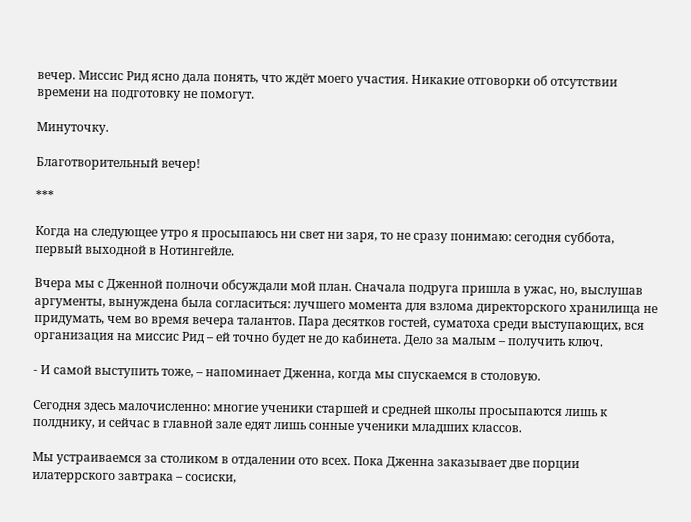вечер. Миссис Рид ясно дала понять, что ждёт моего участия. Никакие отговорки об отсутствии времени на подготовку не помогут.

Минуточку.

Благотворительный вечер!

***

Когда на следующее утро я просыпаюсь ни свет ни заря, то не сразу понимаю: сегодня суббота, первый выходной в Нотингейле.

Вчера мы с Дженной полночи обсуждали мой план. Сначала подруга пришла в ужас, но, выслушав аргументы, вынуждена была согласиться: лучшего момента для взлома директорского хранилища не придумать, чем во время вечера талантов. Пара десятков гостей, суматоха среди выступающих, вся организация на миссис Рид – ей точно будет не до кабинета. Дело за малым – получить ключ.

- И самой выступить тоже, – напоминает Дженна, когда мы спускаемся в столовую.

Сегодня здесь малочисленно: многие ученики старшей и средней школы просыпаются лишь к полднику, и сейчас в главной зале едят лишь сонные ученики младших классов.

Мы устраиваемся за столиком в отдалении ото всех. Пока Дженна заказывает две порции илатеррского завтрака – сосиски,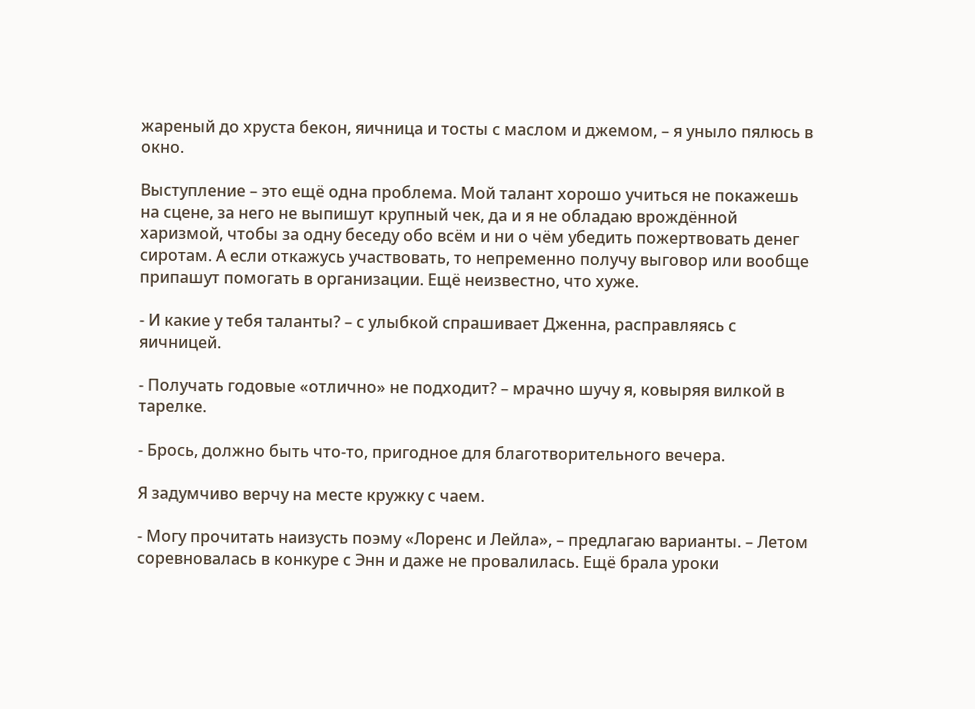жареный до хруста бекон, яичница и тосты с маслом и джемом, – я уныло пялюсь в окно.

Выступление – это ещё одна проблема. Мой талант хорошо учиться не покажешь на сцене, за него не выпишут крупный чек, да и я не обладаю врождённой харизмой, чтобы за одну беседу обо всём и ни о чём убедить пожертвовать денег сиротам. А если откажусь участвовать, то непременно получу выговор или вообще припашут помогать в организации. Ещё неизвестно, что хуже.

- И какие у тебя таланты? – с улыбкой спрашивает Дженна, расправляясь с яичницей.

- Получать годовые «отлично» не подходит? – мрачно шучу я, ковыряя вилкой в тарелке.

- Брось, должно быть что-то, пригодное для благотворительного вечера.

Я задумчиво верчу на месте кружку с чаем.

- Могу прочитать наизусть поэму «Лоренс и Лейла», – предлагаю варианты. – Летом соревновалась в конкуре с Энн и даже не провалилась. Ещё брала уроки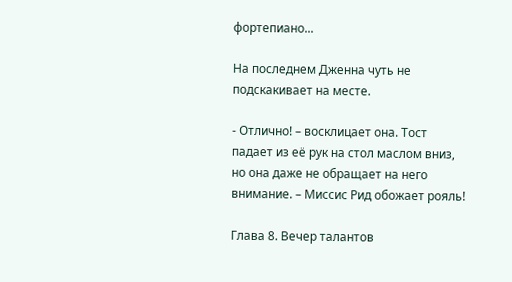фортепиано...

На последнем Дженна чуть не подскакивает на месте.

- Отлично! – восклицает она. Тост падает из её рук на стол маслом вниз, но она даже не обращает на него внимание. – Миссис Рид обожает рояль!

Глава 8. Вечер талантов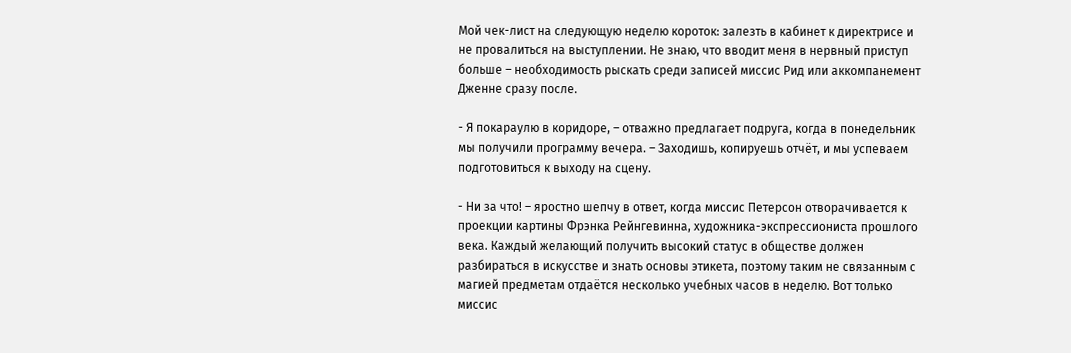Мой чек-лист на следующую неделю короток: залезть в кабинет к директрисе и не провалиться на выступлении. Не знаю, что вводит меня в нервный приступ больше – необходимость рыскать среди записей миссис Рид или аккомпанемент Дженне сразу после.

- Я покараулю в коридоре, – отважно предлагает подруга, когда в понедельник мы получили программу вечера. – Заходишь, копируешь отчёт, и мы успеваем подготовиться к выходу на сцену.

- Ни за что! – яростно шепчу в ответ, когда миссис Петерсон отворачивается к проекции картины Фрэнка Рейнгевинна, художника-экспрессиониста прошлого века. Каждый желающий получить высокий статус в обществе должен разбираться в искусстве и знать основы этикета, поэтому таким не связанным с магией предметам отдаётся несколько учебных часов в неделю. Вот только миссис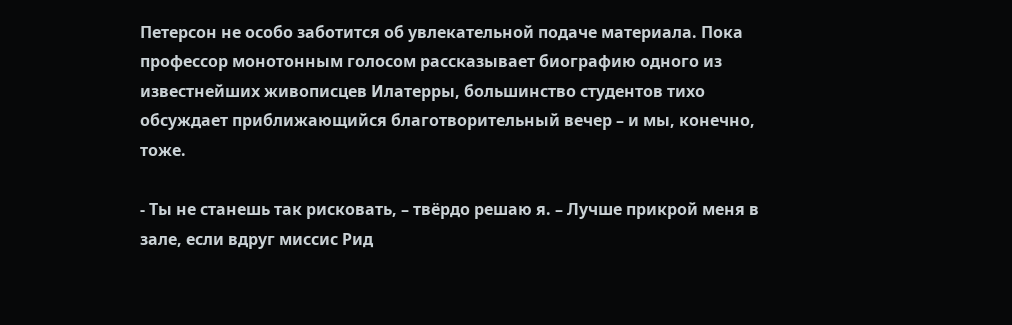Петерсон не особо заботится об увлекательной подаче материала. Пока профессор монотонным голосом рассказывает биографию одного из известнейших живописцев Илатерры, большинство студентов тихо обсуждает приближающийся благотворительный вечер – и мы, конечно, тоже.

- Ты не станешь так рисковать, – твёрдо решаю я. – Лучше прикрой меня в зале, если вдруг миссис Рид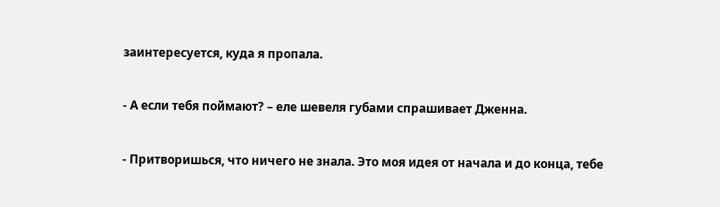заинтересуется, куда я пропала.

- А если тебя поймают? – еле шевеля губами спрашивает Дженна.

- Притворишься, что ничего не знала. Это моя идея от начала и до конца, тебе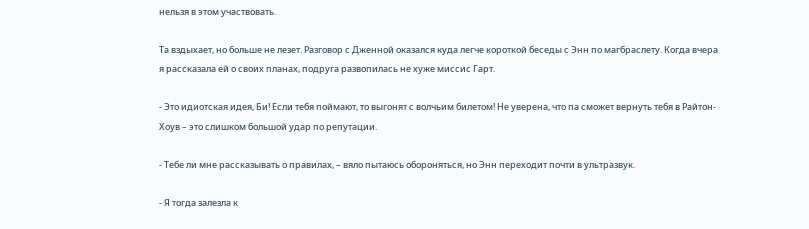нельзя в этом участвовать.

Та вздыхает, но больше не лезет. Разговор с Дженной оказался куда легче короткой беседы с Энн по магбраслету. Когда вчера я рассказала ей о своих планах, подруга развопилась не хуже миссис Гарт.

- Это идиотская идея, Би! Если тебя поймают, то выгонят с волчьим билетом! Не уверена, что па сможет вернуть тебя в Райтон-Хоув – это слишком большой удар по репутации.

- Тебе ли мне рассказывать о правилах, – вяло пытаюсь обороняться, но Энн переходит почти в ультразвук.

- Я тогда залезла к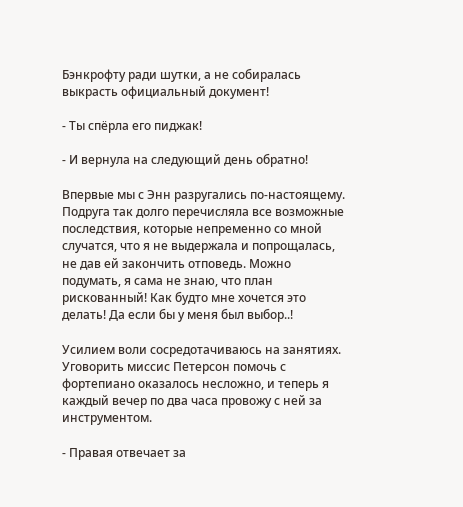Бэнкрофту ради шутки, а не собиралась выкрасть официальный документ!

- Ты спёрла его пиджак!

- И вернула на следующий день обратно!

Впервые мы с Энн разругались по-настоящему. Подруга так долго перечисляла все возможные последствия, которые непременно со мной случатся, что я не выдержала и попрощалась, не дав ей закончить отповедь. Можно подумать, я сама не знаю, что план рискованный! Как будто мне хочется это делать! Да если бы у меня был выбор..!

Усилием воли сосредотачиваюсь на занятиях. Уговорить миссис Петерсон помочь с фортепиано оказалось несложно, и теперь я каждый вечер по два часа провожу с ней за инструментом.

- Правая отвечает за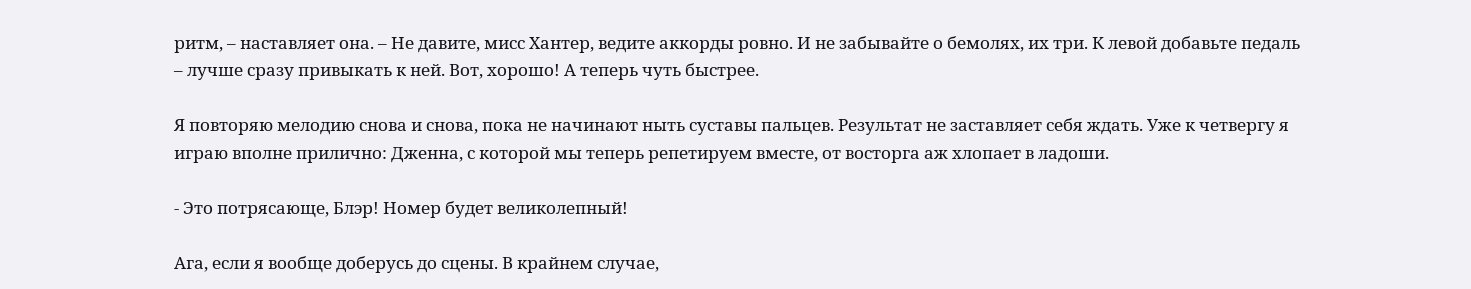ритм, – наставляет она. – Не давите, мисс Хантер, ведите аккорды ровно. И не забывайте о бемолях, их три. К левой добавьте педаль – лучше сразу привыкать к ней. Вот, хорошо! А теперь чуть быстрее.

Я повторяю мелодию снова и снова, пока не начинают ныть суставы пальцев. Результат не заставляет себя ждать. Уже к четвергу я играю вполне прилично: Дженна, с которой мы теперь репетируем вместе, от восторга аж хлопает в ладоши.

- Это потрясающе, Блэр! Номер будет великолепный!

Ага, если я вообще доберусь до сцены. В крайнем случае,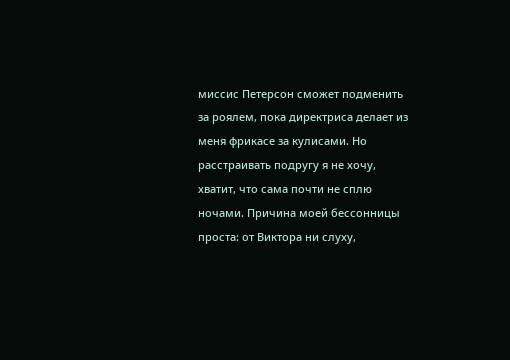миссис Петерсон сможет подменить за роялем, пока директриса делает из меня фрикасе за кулисами. Но расстраивать подругу я не хочу, хватит, что сама почти не сплю ночами. Причина моей бессонницы проста: от Виктора ни слуху,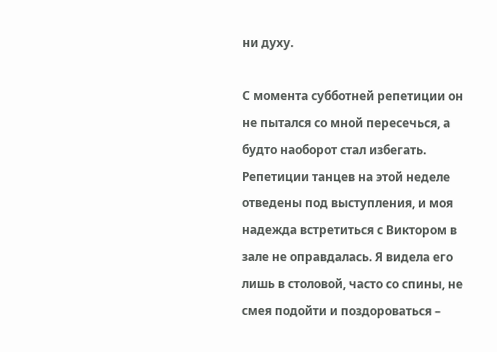ни духу.

С момента субботней репетиции он не пытался со мной пересечься, а будто наоборот стал избегать. Репетиции танцев на этой неделе отведены под выступления, и моя надежда встретиться с Виктором в зале не оправдалась. Я видела его лишь в столовой, часто со спины, не смея подойти и поздороваться –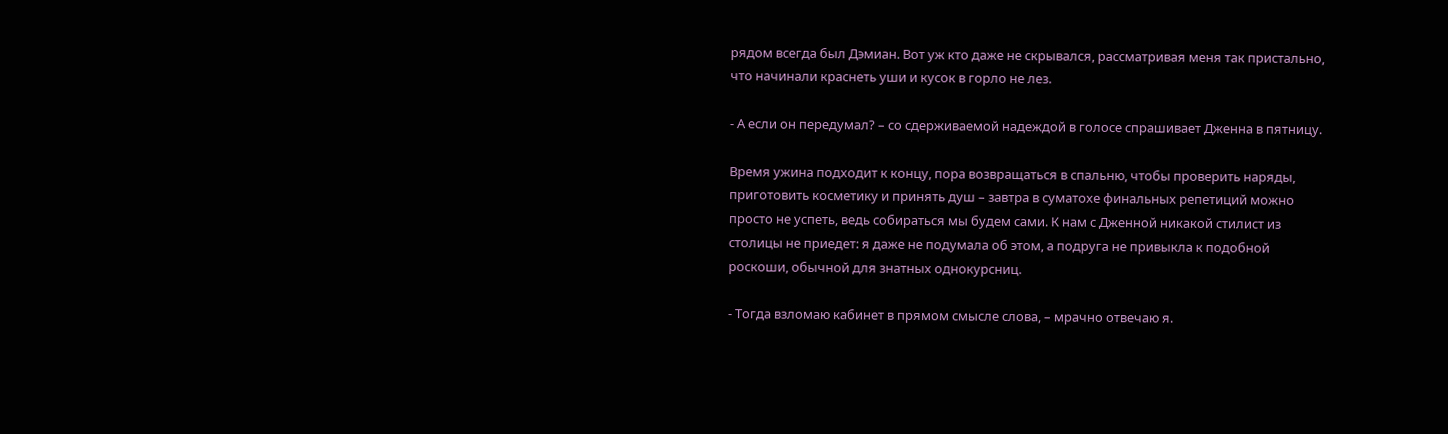рядом всегда был Дэмиан. Вот уж кто даже не скрывался, рассматривая меня так пристально, что начинали краснеть уши и кусок в горло не лез.

- А если он передумал? – со сдерживаемой надеждой в голосе спрашивает Дженна в пятницу.

Время ужина подходит к концу, пора возвращаться в спальню, чтобы проверить наряды, приготовить косметику и принять душ – завтра в суматохе финальных репетиций можно просто не успеть, ведь собираться мы будем сами. К нам с Дженной никакой стилист из столицы не приедет: я даже не подумала об этом, а подруга не привыкла к подобной роскоши, обычной для знатных однокурсниц.

- Тогда взломаю кабинет в прямом смысле слова, – мрачно отвечаю я.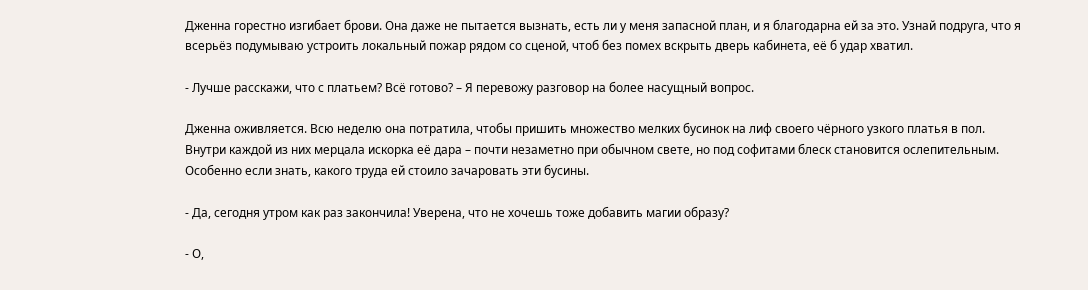Дженна горестно изгибает брови. Она даже не пытается вызнать, есть ли у меня запасной план, и я благодарна ей за это. Узнай подруга, что я всерьёз подумываю устроить локальный пожар рядом со сценой, чтоб без помех вскрыть дверь кабинета, её б удар хватил.

- Лучше расскажи, что с платьем? Всё готово? – Я перевожу разговор на более насущный вопрос.

Дженна оживляется. Всю неделю она потратила, чтобы пришить множество мелких бусинок на лиф своего чёрного узкого платья в пол. Внутри каждой из них мерцала искорка её дара – почти незаметно при обычном свете, но под софитами блеск становится ослепительным. Особенно если знать, какого труда ей стоило зачаровать эти бусины.

- Да, сегодня утром как раз закончила! Уверена, что не хочешь тоже добавить магии образу?

- О,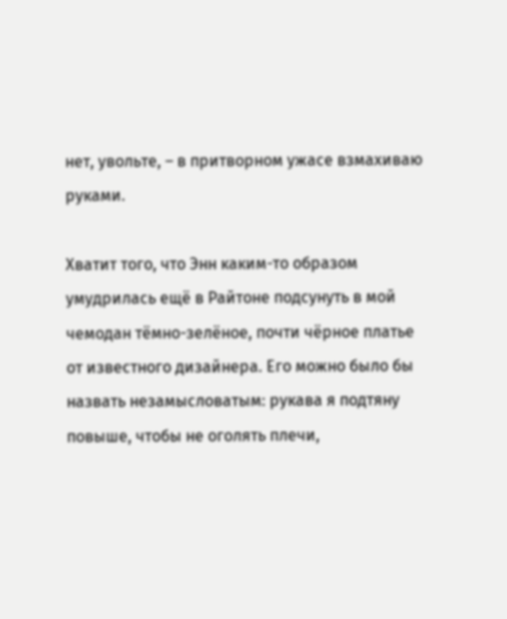нет, увольте, – в притворном ужасе взмахиваю руками.

Хватит того, что Энн каким-то образом умудрилась ещё в Райтоне подсунуть в мой чемодан тёмно-зелёное, почти чёрное платье от известного дизайнера. Его можно было бы назвать незамысловатым: рукава я подтяну повыше, чтобы не оголять плечи,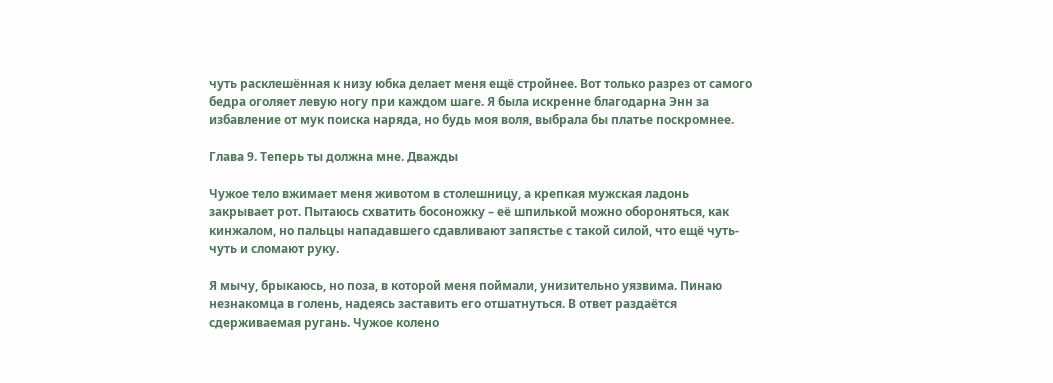чуть расклешённая к низу юбка делает меня ещё стройнее. Вот только разрез от самого бедра оголяет левую ногу при каждом шаге. Я была искренне благодарна Энн за избавление от мук поиска наряда, но будь моя воля, выбрала бы платье поскромнее.

Глава 9. Теперь ты должна мне. Дважды

Чужое тело вжимает меня животом в столешницу, а крепкая мужская ладонь закрывает рот. Пытаюсь схватить босоножку – её шпилькой можно обороняться, как кинжалом, но пальцы нападавшего сдавливают запястье с такой силой, что ещё чуть-чуть и сломают руку.

Я мычу, брыкаюсь, но поза, в которой меня поймали, унизительно уязвима. Пинаю незнакомца в голень, надеясь заставить его отшатнуться. В ответ раздаётся сдерживаемая ругань. Чужое колено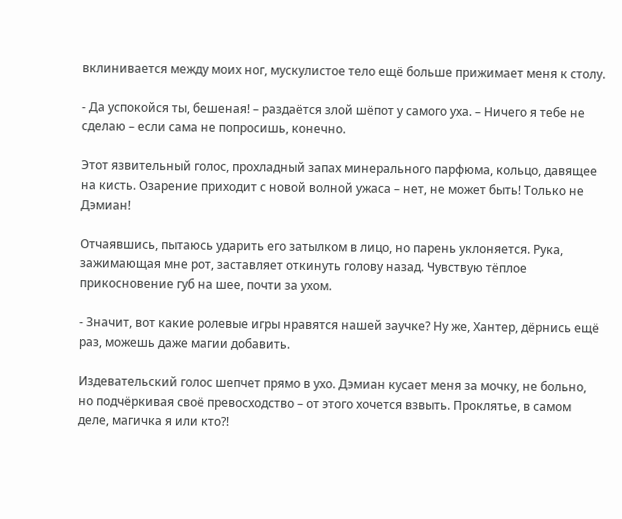вклинивается между моих ног, мускулистое тело ещё больше прижимает меня к столу.

- Да успокойся ты, бешеная! – раздаётся злой шёпот у самого уха. – Ничего я тебе не сделаю – если сама не попросишь, конечно.

Этот язвительный голос, прохладный запах минерального парфюма, кольцо, давящее на кисть. Озарение приходит с новой волной ужаса – нет, не может быть! Только не Дэмиан!

Отчаявшись, пытаюсь ударить его затылком в лицо, но парень уклоняется. Рука, зажимающая мне рот, заставляет откинуть голову назад. Чувствую тёплое прикосновение губ на шее, почти за ухом.

- Значит, вот какие ролевые игры нравятся нашей заучке? Ну же, Хантер, дёрнись ещё раз, можешь даже магии добавить.

Издевательский голос шепчет прямо в ухо. Дэмиан кусает меня за мочку, не больно, но подчёркивая своё превосходство – от этого хочется взвыть. Проклятье, в самом деле, магичка я или кто?!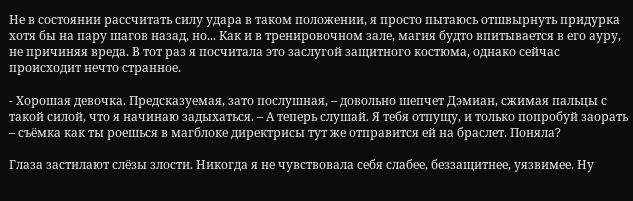Не в состоянии рассчитать силу удара в таком положении, я просто пытаюсь отшвырнуть придурка хотя бы на пару шагов назад, но... Как и в тренировочном зале, магия будто впитывается в его ауру, не причиняя вреда. В тот раз я посчитала это заслугой защитного костюма, однако сейчас происходит нечто странное.

- Хорошая девочка. Предсказуемая, зато послушная, – довольно шепчет Дэмиан, сжимая пальцы с такой силой, что я начинаю задыхаться. – А теперь слушай. Я тебя отпущу, и только попробуй заорать – съёмка как ты роешься в магблоке директрисы тут же отправится ей на браслет. Поняла?

Глаза застилают слёзы злости. Никогда я не чувствовала себя слабее, беззащитнее, уязвимее. Ну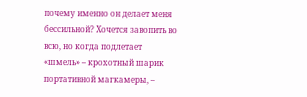почему именно он делает меня бессильной? Хочется завопить во всю, но когда подлетает «шмель» – крохотный шарик портативной магкамеры, –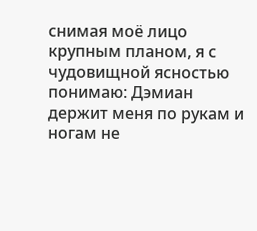снимая моё лицо крупным планом, я с чудовищной ясностью понимаю: Дэмиан держит меня по рукам и ногам не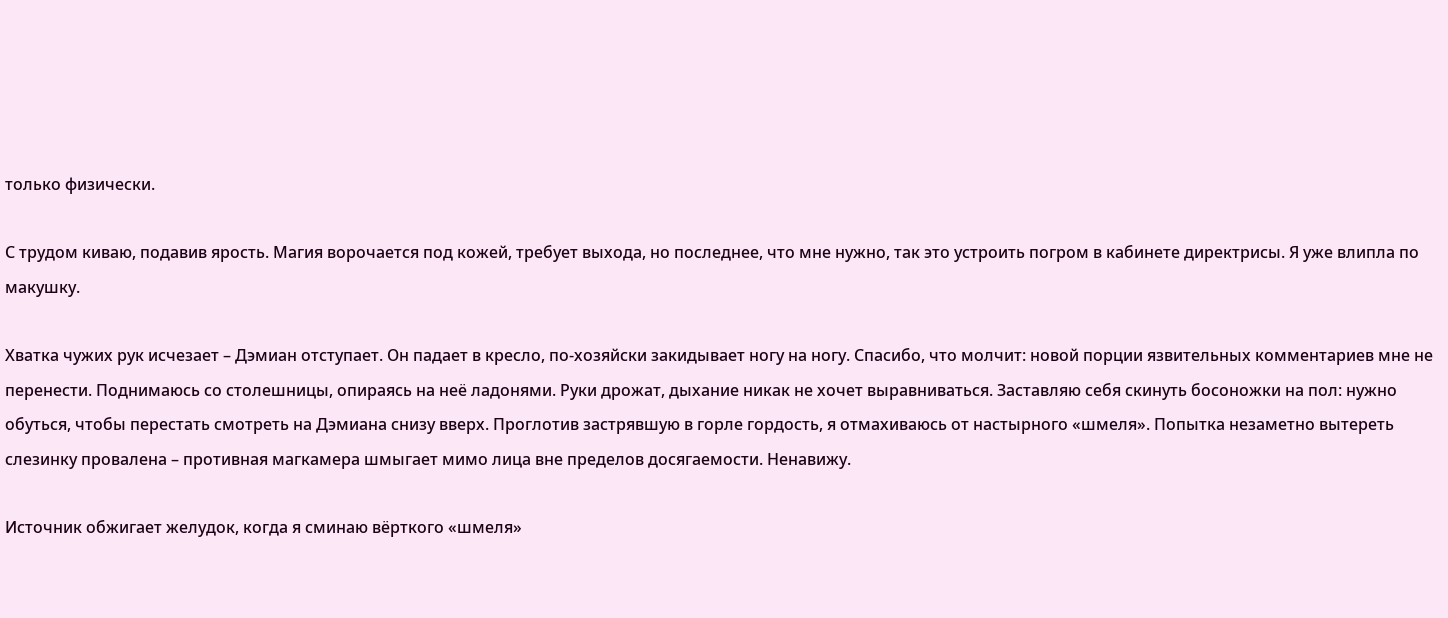только физически.

С трудом киваю, подавив ярость. Магия ворочается под кожей, требует выхода, но последнее, что мне нужно, так это устроить погром в кабинете директрисы. Я уже влипла по макушку.

Хватка чужих рук исчезает – Дэмиан отступает. Он падает в кресло, по-хозяйски закидывает ногу на ногу. Спасибо, что молчит: новой порции язвительных комментариев мне не перенести. Поднимаюсь со столешницы, опираясь на неё ладонями. Руки дрожат, дыхание никак не хочет выравниваться. Заставляю себя скинуть босоножки на пол: нужно обуться, чтобы перестать смотреть на Дэмиана снизу вверх. Проглотив застрявшую в горле гордость, я отмахиваюсь от настырного «шмеля». Попытка незаметно вытереть слезинку провалена – противная магкамера шмыгает мимо лица вне пределов досягаемости. Ненавижу.

Источник обжигает желудок, когда я сминаю вёрткого «шмеля»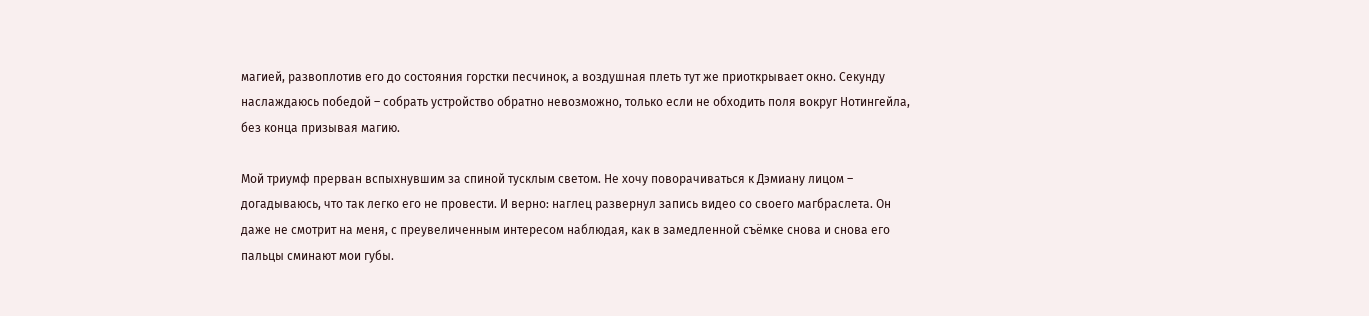магией, развоплотив его до состояния горстки песчинок, а воздушная плеть тут же приоткрывает окно. Секунду наслаждаюсь победой – собрать устройство обратно невозможно, только если не обходить поля вокруг Нотингейла, без конца призывая магию.

Мой триумф прерван вспыхнувшим за спиной тусклым светом. Не хочу поворачиваться к Дэмиану лицом – догадываюсь, что так легко его не провести. И верно: наглец развернул запись видео со своего магбраслета. Он даже не смотрит на меня, с преувеличенным интересом наблюдая, как в замедленной съёмке снова и снова его пальцы сминают мои губы.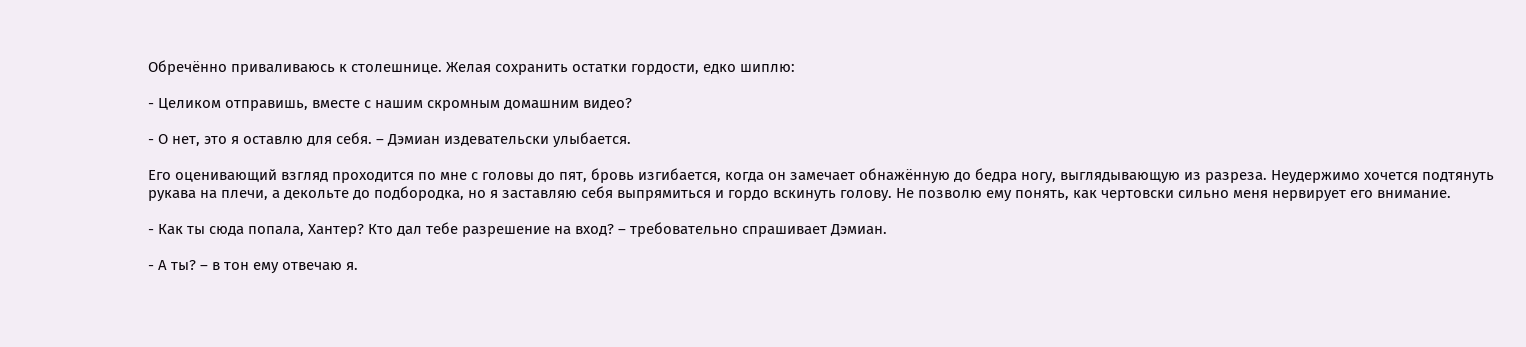Обречённо приваливаюсь к столешнице. Желая сохранить остатки гордости, едко шиплю:

- Целиком отправишь, вместе с нашим скромным домашним видео?

- О нет, это я оставлю для себя. – Дэмиан издевательски улыбается.

Его оценивающий взгляд проходится по мне с головы до пят, бровь изгибается, когда он замечает обнажённую до бедра ногу, выглядывающую из разреза. Неудержимо хочется подтянуть рукава на плечи, а декольте до подбородка, но я заставляю себя выпрямиться и гордо вскинуть голову. Не позволю ему понять, как чертовски сильно меня нервирует его внимание.

- Как ты сюда попала, Хантер? Кто дал тебе разрешение на вход? – требовательно спрашивает Дэмиан.

- А ты? – в тон ему отвечаю я.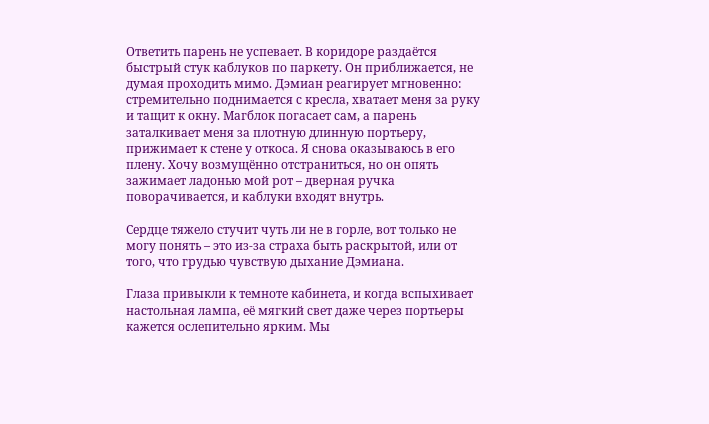Ответить парень не успевает. В коридоре раздаётся быстрый стук каблуков по паркету. Он приближается, не думая проходить мимо. Дэмиан реагирует мгновенно: стремительно поднимается с кресла, хватает меня за руку и тащит к окну. Магблок погасает сам, а парень заталкивает меня за плотную длинную портьеру, прижимает к стене у откоса. Я снова оказываюсь в его плену. Хочу возмущённо отстраниться, но он опять зажимает ладонью мой рот – дверная ручка поворачивается, и каблуки входят внутрь.

Сердце тяжело стучит чуть ли не в горле, вот только не могу понять – это из-за страха быть раскрытой, или от того, что грудью чувствую дыхание Дэмиана.

Глаза привыкли к темноте кабинета, и когда вспыхивает настольная лампа, её мягкий свет даже через портьеры кажется ослепительно ярким. Мы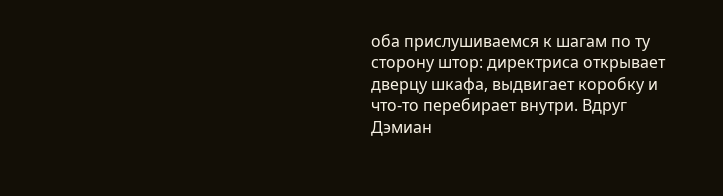оба прислушиваемся к шагам по ту сторону штор: директриса открывает дверцу шкафа, выдвигает коробку и что-то перебирает внутри. Вдруг Дэмиан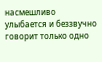насмешливо улыбается и беззвучно говорит только одно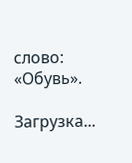слово: «Обувь».

Загрузка...